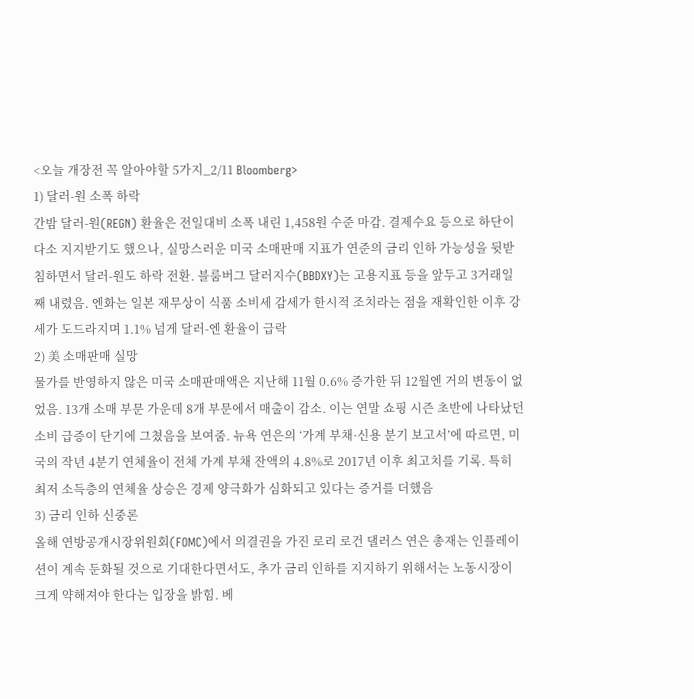<오늘 개장전 꼭 알아야할 5가지_2/11 Bloomberg>
1) 달러-원 소폭 하락
간밤 달러-원(REGN) 환율은 전일대비 소폭 내린 1,458원 수준 마감. 결제수요 등으로 하단이 다소 지지받기도 했으나, 실망스러운 미국 소매판매 지표가 연준의 금리 인하 가능성을 뒷받침하면서 달러-원도 하락 전환. 블룸버그 달러지수(BBDXY)는 고용지표 등을 앞두고 3거래일째 내렸음. 엔화는 일본 재무상이 식품 소비세 감세가 한시적 조치라는 점을 재확인한 이후 강세가 도드라지며 1.1% 넘게 달러-엔 환율이 급락
2) 美 소매판매 실망
물가를 반영하지 않은 미국 소매판매액은 지난해 11월 0.6% 증가한 뒤 12월엔 거의 변동이 없었음. 13개 소매 부문 가운데 8개 부문에서 매출이 감소. 이는 연말 쇼핑 시즌 초반에 나타났던 소비 급증이 단기에 그쳤음을 보여줌. 뉴욕 연은의 ‘가계 부채·신용 분기 보고서’에 따르면, 미국의 작년 4분기 연체율이 전체 가계 부채 잔액의 4.8%로 2017년 이후 최고치를 기록. 특히 최저 소득층의 연체율 상승은 경제 양극화가 심화되고 있다는 증거를 더했음
3) 금리 인하 신중론
올해 연방공개시장위원회(FOMC)에서 의결권을 가진 로리 로건 댈러스 연은 총재는 인플레이션이 계속 둔화될 것으로 기대한다면서도, 추가 금리 인하를 지지하기 위해서는 노동시장이 크게 약해져야 한다는 입장을 밝힘. 베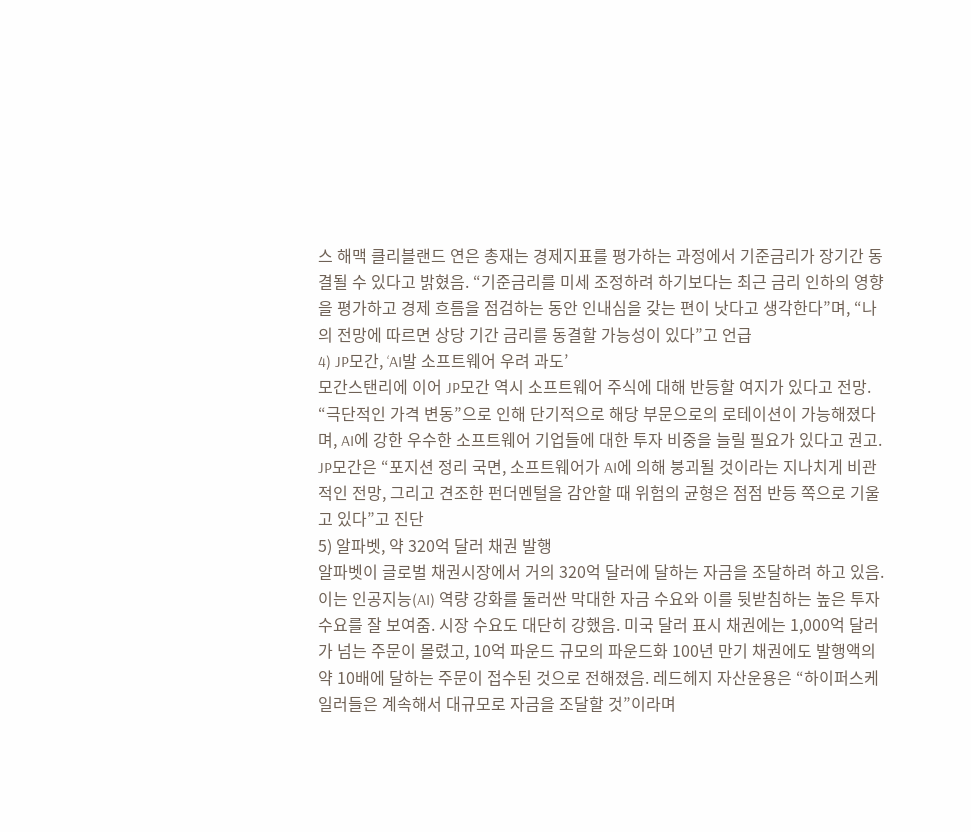스 해맥 클리블랜드 연은 총재는 경제지표를 평가하는 과정에서 기준금리가 장기간 동결될 수 있다고 밝혔음. “기준금리를 미세 조정하려 하기보다는 최근 금리 인하의 영향을 평가하고 경제 흐름을 점검하는 동안 인내심을 갖는 편이 낫다고 생각한다”며, “나의 전망에 따르면 상당 기간 금리를 동결할 가능성이 있다”고 언급
4) JP모간, ‘AI발 소프트웨어 우려 과도’
모간스탠리에 이어 JP모간 역시 소프트웨어 주식에 대해 반등할 여지가 있다고 전망. “극단적인 가격 변동”으로 인해 단기적으로 해당 부문으로의 로테이션이 가능해졌다며, AI에 강한 우수한 소프트웨어 기업들에 대한 투자 비중을 늘릴 필요가 있다고 권고. JP모간은 “포지션 정리 국면, 소프트웨어가 AI에 의해 붕괴될 것이라는 지나치게 비관적인 전망, 그리고 견조한 펀더멘털을 감안할 때 위험의 균형은 점점 반등 쪽으로 기울고 있다”고 진단
5) 알파벳, 약 320억 달러 채권 발행
알파벳이 글로벌 채권시장에서 거의 320억 달러에 달하는 자금을 조달하려 하고 있음. 이는 인공지능(AI) 역량 강화를 둘러싼 막대한 자금 수요와 이를 뒷받침하는 높은 투자 수요를 잘 보여줌. 시장 수요도 대단히 강했음. 미국 달러 표시 채권에는 1,000억 달러가 넘는 주문이 몰렸고, 10억 파운드 규모의 파운드화 100년 만기 채권에도 발행액의 약 10배에 달하는 주문이 접수된 것으로 전해졌음. 레드헤지 자산운용은 “하이퍼스케일러들은 계속해서 대규모로 자금을 조달할 것”이라며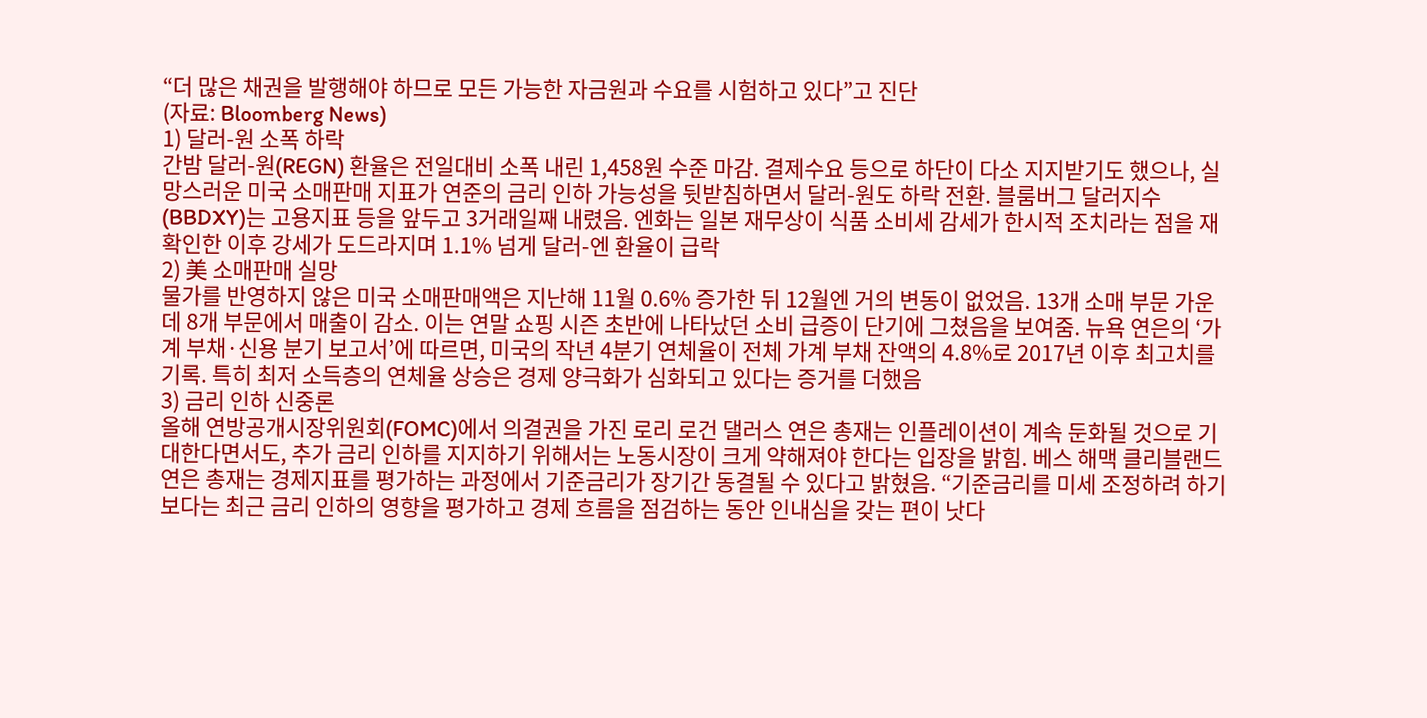“더 많은 채권을 발행해야 하므로 모든 가능한 자금원과 수요를 시험하고 있다”고 진단
(자료: Bloomberg News)
1) 달러-원 소폭 하락
간밤 달러-원(REGN) 환율은 전일대비 소폭 내린 1,458원 수준 마감. 결제수요 등으로 하단이 다소 지지받기도 했으나, 실망스러운 미국 소매판매 지표가 연준의 금리 인하 가능성을 뒷받침하면서 달러-원도 하락 전환. 블룸버그 달러지수(BBDXY)는 고용지표 등을 앞두고 3거래일째 내렸음. 엔화는 일본 재무상이 식품 소비세 감세가 한시적 조치라는 점을 재확인한 이후 강세가 도드라지며 1.1% 넘게 달러-엔 환율이 급락
2) 美 소매판매 실망
물가를 반영하지 않은 미국 소매판매액은 지난해 11월 0.6% 증가한 뒤 12월엔 거의 변동이 없었음. 13개 소매 부문 가운데 8개 부문에서 매출이 감소. 이는 연말 쇼핑 시즌 초반에 나타났던 소비 급증이 단기에 그쳤음을 보여줌. 뉴욕 연은의 ‘가계 부채·신용 분기 보고서’에 따르면, 미국의 작년 4분기 연체율이 전체 가계 부채 잔액의 4.8%로 2017년 이후 최고치를 기록. 특히 최저 소득층의 연체율 상승은 경제 양극화가 심화되고 있다는 증거를 더했음
3) 금리 인하 신중론
올해 연방공개시장위원회(FOMC)에서 의결권을 가진 로리 로건 댈러스 연은 총재는 인플레이션이 계속 둔화될 것으로 기대한다면서도, 추가 금리 인하를 지지하기 위해서는 노동시장이 크게 약해져야 한다는 입장을 밝힘. 베스 해맥 클리블랜드 연은 총재는 경제지표를 평가하는 과정에서 기준금리가 장기간 동결될 수 있다고 밝혔음. “기준금리를 미세 조정하려 하기보다는 최근 금리 인하의 영향을 평가하고 경제 흐름을 점검하는 동안 인내심을 갖는 편이 낫다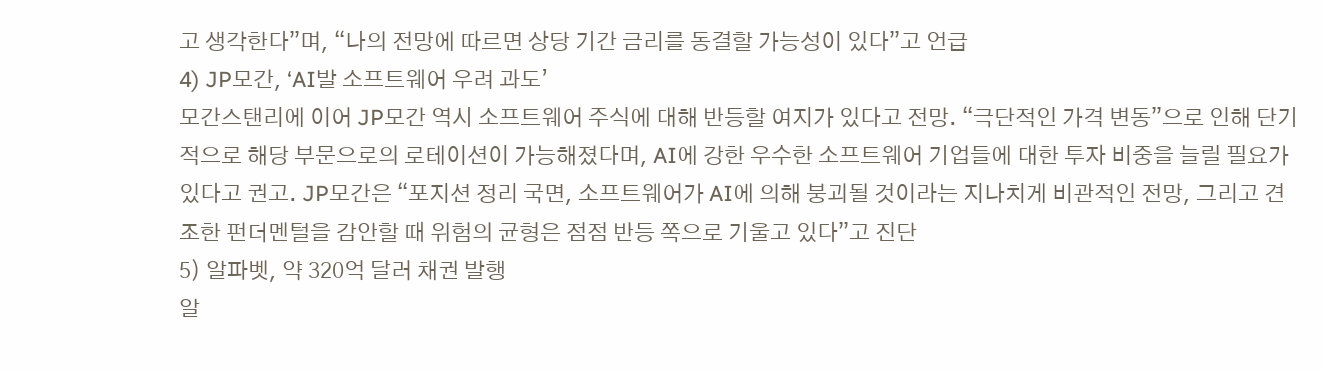고 생각한다”며, “나의 전망에 따르면 상당 기간 금리를 동결할 가능성이 있다”고 언급
4) JP모간, ‘AI발 소프트웨어 우려 과도’
모간스탠리에 이어 JP모간 역시 소프트웨어 주식에 대해 반등할 여지가 있다고 전망. “극단적인 가격 변동”으로 인해 단기적으로 해당 부문으로의 로테이션이 가능해졌다며, AI에 강한 우수한 소프트웨어 기업들에 대한 투자 비중을 늘릴 필요가 있다고 권고. JP모간은 “포지션 정리 국면, 소프트웨어가 AI에 의해 붕괴될 것이라는 지나치게 비관적인 전망, 그리고 견조한 펀더멘털을 감안할 때 위험의 균형은 점점 반등 쪽으로 기울고 있다”고 진단
5) 알파벳, 약 320억 달러 채권 발행
알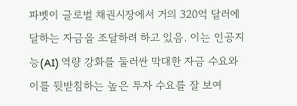파벳이 글로벌 채권시장에서 거의 320억 달러에 달하는 자금을 조달하려 하고 있음. 이는 인공지능(AI) 역량 강화를 둘러싼 막대한 자금 수요와 이를 뒷받침하는 높은 투자 수요를 잘 보여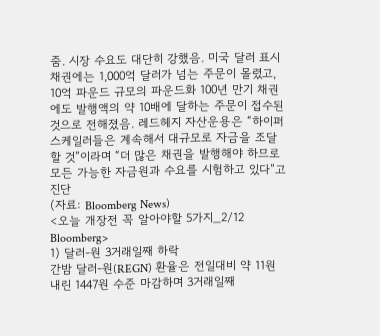줌. 시장 수요도 대단히 강했음. 미국 달러 표시 채권에는 1,000억 달러가 넘는 주문이 몰렸고, 10억 파운드 규모의 파운드화 100년 만기 채권에도 발행액의 약 10배에 달하는 주문이 접수된 것으로 전해졌음. 레드헤지 자산운용은 “하이퍼스케일러들은 계속해서 대규모로 자금을 조달할 것”이라며 “더 많은 채권을 발행해야 하므로 모든 가능한 자금원과 수요를 시험하고 있다”고 진단
(자료: Bloomberg News)
<오늘 개장전 꼭 알아야할 5가지_2/12 Bloomberg>
1) 달러-원 3거래일째 하락
간밤 달러-원(REGN) 환율은 전일대비 약 11원 내린 1447원 수준 마감하며 3거래일째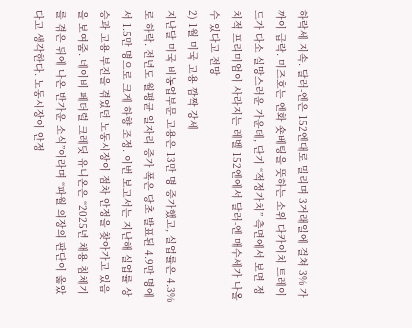하락세 지속. 달러-엔은 152엔대로 밀리며 3거래일에 걸쳐 3% 가까이 급락. 미즈호는 엔화 숏베팅을 뜻하는 소위 다카이치 트레이드가 다소 실망스러운 가운데, 단기 “적정가치” 측면에서 보면 정치적 프리미엄이 사라지는 레벨 152엔에서 달러-엔 매수세가 나올 수 있다고 전망
2) 1월 미국 고용 깜짝 강세
지난달 미국 비농업부문 고용은 13만 명 증가했고, 실업률은 4.3%로 하락. 전년도 월평균 일자리 증가 폭은 당초 발표된 4.9만 명에서 1.5만 명으로 크게 하향 조정. 이번 보고서는 지난해 실업률 상승과 고용 부진을 겪었던 노동시장이 점차 안정을 찾아가고 있음을 보여줌. 네이비 페더럴 크레딧 유니온은 “2025년 채용 침체기를 겪은 뒤에 나온 반가운 소식”이라며 “파월 의장의 판단이 옳았다고 생각한다. 노동시장이 안정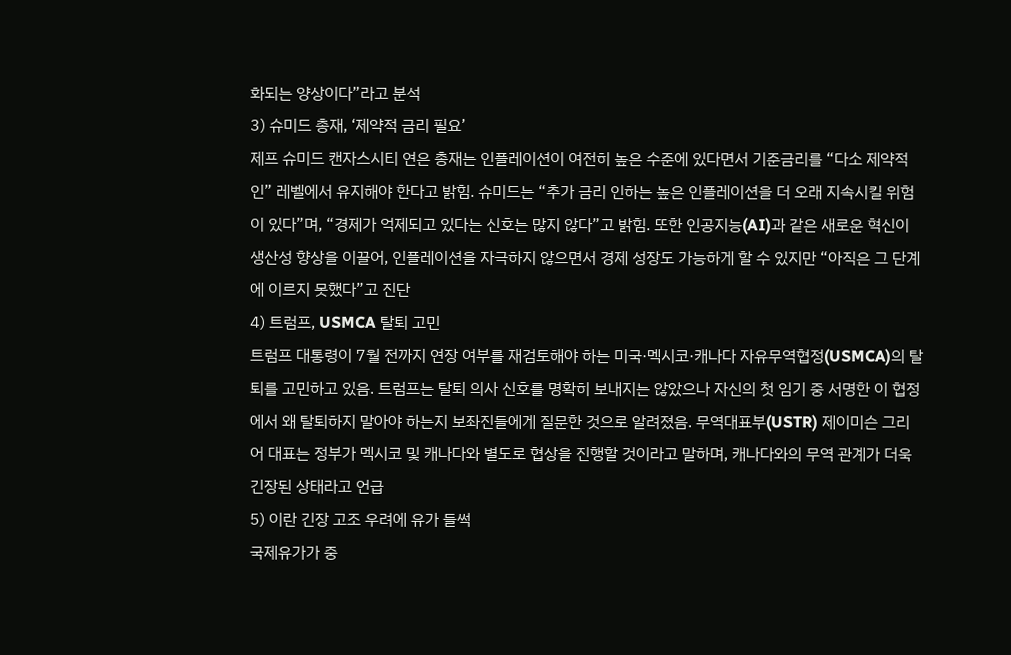화되는 양상이다”라고 분석
3) 슈미드 총재, ‘제약적 금리 필요’
제프 슈미드 캔자스시티 연은 총재는 인플레이션이 여전히 높은 수준에 있다면서 기준금리를 “다소 제약적인” 레벨에서 유지해야 한다고 밝힘. 슈미드는 “추가 금리 인하는 높은 인플레이션을 더 오래 지속시킬 위험이 있다”며, “경제가 억제되고 있다는 신호는 많지 않다”고 밝힘. 또한 인공지능(AI)과 같은 새로운 혁신이 생산성 향상을 이끌어, 인플레이션을 자극하지 않으면서 경제 성장도 가능하게 할 수 있지만 “아직은 그 단계에 이르지 못했다”고 진단
4) 트럼프, USMCA 탈퇴 고민
트럼프 대통령이 7월 전까지 연장 여부를 재검토해야 하는 미국·멕시코·캐나다 자유무역협정(USMCA)의 탈퇴를 고민하고 있음. 트럼프는 탈퇴 의사 신호를 명확히 보내지는 않았으나 자신의 첫 임기 중 서명한 이 협정에서 왜 탈퇴하지 말아야 하는지 보좌진들에게 질문한 것으로 알려졌음. 무역대표부(USTR) 제이미슨 그리어 대표는 정부가 멕시코 및 캐나다와 별도로 협상을 진행할 것이라고 말하며, 캐나다와의 무역 관계가 더욱 긴장된 상태라고 언급
5) 이란 긴장 고조 우려에 유가 들썩
국제유가가 중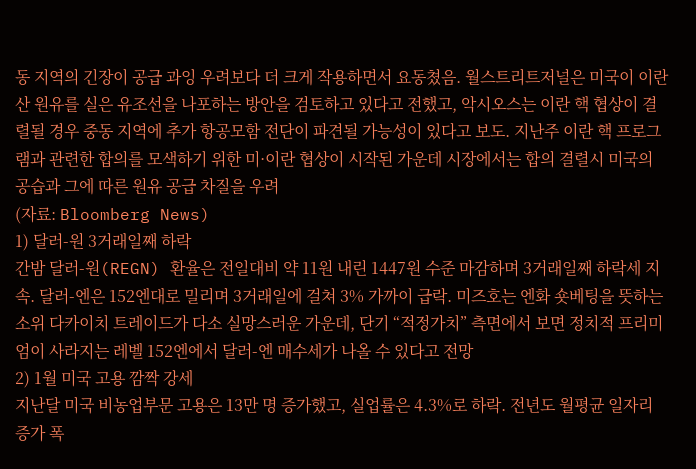동 지역의 긴장이 공급 과잉 우려보다 더 크게 작용하면서 요동쳤음. 월스트리트저널은 미국이 이란산 원유를 실은 유조선을 나포하는 방안을 검토하고 있다고 전했고, 악시오스는 이란 핵 협상이 결렬될 경우 중동 지역에 추가 항공모함 전단이 파견될 가능성이 있다고 보도. 지난주 이란 핵 프로그램과 관련한 합의를 모색하기 위한 미·이란 협상이 시작된 가운데 시장에서는 합의 결렬시 미국의 공습과 그에 따른 원유 공급 차질을 우려
(자료: Bloomberg News)
1) 달러-원 3거래일째 하락
간밤 달러-원(REGN) 환율은 전일대비 약 11원 내린 1447원 수준 마감하며 3거래일째 하락세 지속. 달러-엔은 152엔대로 밀리며 3거래일에 걸쳐 3% 가까이 급락. 미즈호는 엔화 숏베팅을 뜻하는 소위 다카이치 트레이드가 다소 실망스러운 가운데, 단기 “적정가치” 측면에서 보면 정치적 프리미엄이 사라지는 레벨 152엔에서 달러-엔 매수세가 나올 수 있다고 전망
2) 1월 미국 고용 깜짝 강세
지난달 미국 비농업부문 고용은 13만 명 증가했고, 실업률은 4.3%로 하락. 전년도 월평균 일자리 증가 폭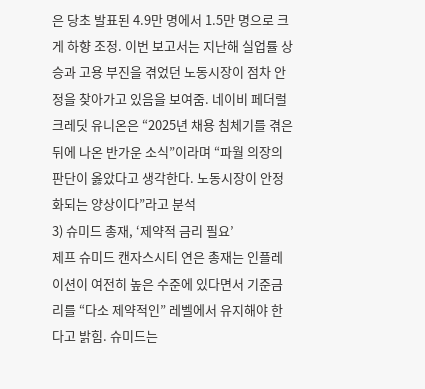은 당초 발표된 4.9만 명에서 1.5만 명으로 크게 하향 조정. 이번 보고서는 지난해 실업률 상승과 고용 부진을 겪었던 노동시장이 점차 안정을 찾아가고 있음을 보여줌. 네이비 페더럴 크레딧 유니온은 “2025년 채용 침체기를 겪은 뒤에 나온 반가운 소식”이라며 “파월 의장의 판단이 옳았다고 생각한다. 노동시장이 안정화되는 양상이다”라고 분석
3) 슈미드 총재, ‘제약적 금리 필요’
제프 슈미드 캔자스시티 연은 총재는 인플레이션이 여전히 높은 수준에 있다면서 기준금리를 “다소 제약적인” 레벨에서 유지해야 한다고 밝힘. 슈미드는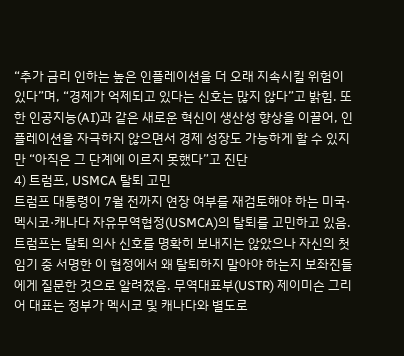“추가 금리 인하는 높은 인플레이션을 더 오래 지속시킬 위험이 있다”며, “경제가 억제되고 있다는 신호는 많지 않다”고 밝힘. 또한 인공지능(AI)과 같은 새로운 혁신이 생산성 향상을 이끌어, 인플레이션을 자극하지 않으면서 경제 성장도 가능하게 할 수 있지만 “아직은 그 단계에 이르지 못했다”고 진단
4) 트럼프, USMCA 탈퇴 고민
트럼프 대통령이 7월 전까지 연장 여부를 재검토해야 하는 미국·멕시코·캐나다 자유무역협정(USMCA)의 탈퇴를 고민하고 있음. 트럼프는 탈퇴 의사 신호를 명확히 보내지는 않았으나 자신의 첫 임기 중 서명한 이 협정에서 왜 탈퇴하지 말아야 하는지 보좌진들에게 질문한 것으로 알려졌음. 무역대표부(USTR) 제이미슨 그리어 대표는 정부가 멕시코 및 캐나다와 별도로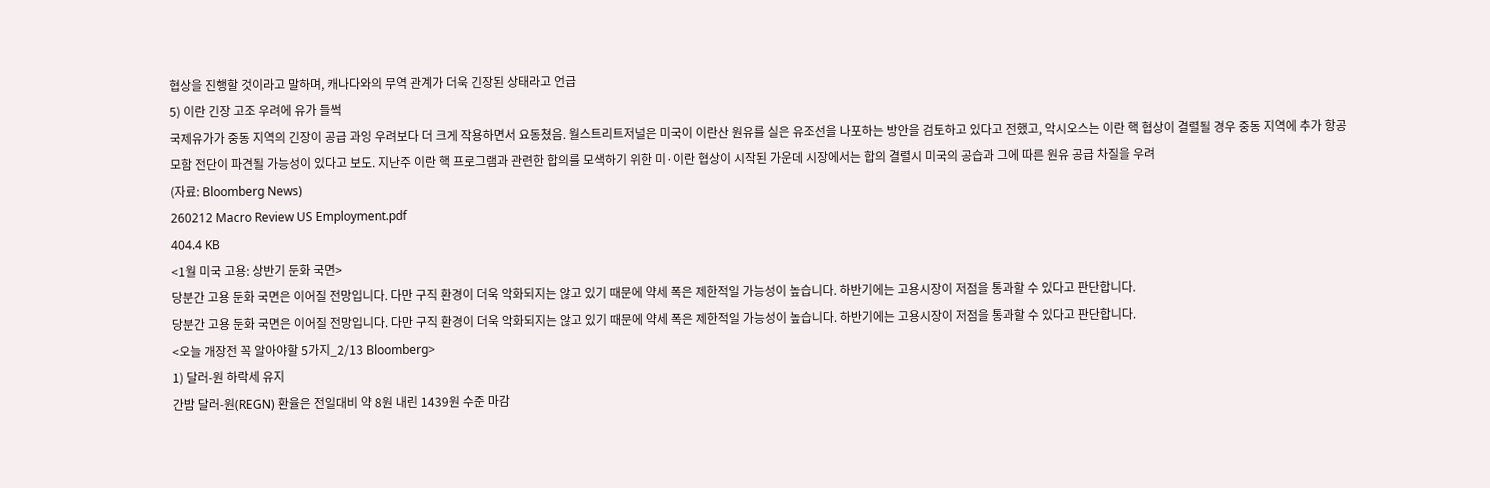협상을 진행할 것이라고 말하며, 캐나다와의 무역 관계가 더욱 긴장된 상태라고 언급
5) 이란 긴장 고조 우려에 유가 들썩
국제유가가 중동 지역의 긴장이 공급 과잉 우려보다 더 크게 작용하면서 요동쳤음. 월스트리트저널은 미국이 이란산 원유를 실은 유조선을 나포하는 방안을 검토하고 있다고 전했고, 악시오스는 이란 핵 협상이 결렬될 경우 중동 지역에 추가 항공모함 전단이 파견될 가능성이 있다고 보도. 지난주 이란 핵 프로그램과 관련한 합의를 모색하기 위한 미·이란 협상이 시작된 가운데 시장에서는 합의 결렬시 미국의 공습과 그에 따른 원유 공급 차질을 우려
(자료: Bloomberg News)
260212 Macro Review US Employment.pdf
404.4 KB
<1월 미국 고용: 상반기 둔화 국면>
당분간 고용 둔화 국면은 이어질 전망입니다. 다만 구직 환경이 더욱 악화되지는 않고 있기 때문에 약세 폭은 제한적일 가능성이 높습니다. 하반기에는 고용시장이 저점을 통과할 수 있다고 판단합니다.
당분간 고용 둔화 국면은 이어질 전망입니다. 다만 구직 환경이 더욱 악화되지는 않고 있기 때문에 약세 폭은 제한적일 가능성이 높습니다. 하반기에는 고용시장이 저점을 통과할 수 있다고 판단합니다.
<오늘 개장전 꼭 알아야할 5가지_2/13 Bloomberg>
1) 달러-원 하락세 유지
간밤 달러-원(REGN) 환율은 전일대비 약 8원 내린 1439원 수준 마감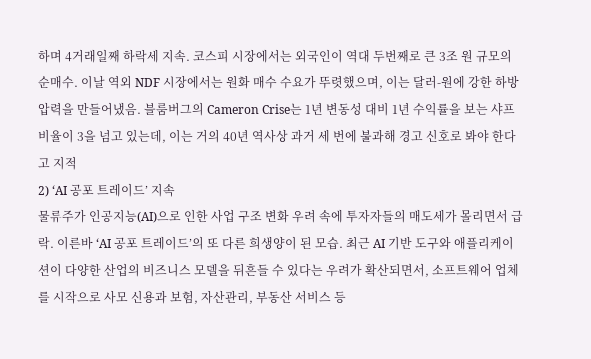하며 4거래일째 하락세 지속. 코스피 시장에서는 외국인이 역대 두번째로 큰 3조 원 규모의 순매수. 이날 역외 NDF 시장에서는 원화 매수 수요가 뚜렷했으며, 이는 달러-원에 강한 하방 압력을 만들어냈음. 블룸버그의 Cameron Crise는 1년 변동성 대비 1년 수익률을 보는 샤프비율이 3을 넘고 있는데, 이는 거의 40년 역사상 과거 세 번에 불과해 경고 신호로 봐야 한다고 지적
2) ‘AI 공포 트레이드’ 지속
물류주가 인공지능(AI)으로 인한 사업 구조 변화 우려 속에 투자자들의 매도세가 몰리면서 급락. 이른바 ‘AI 공포 트레이드’의 또 다른 희생양이 된 모습. 최근 AI 기반 도구와 애플리케이션이 다양한 산업의 비즈니스 모델을 뒤흔들 수 있다는 우려가 확산되면서, 소프트웨어 업체를 시작으로 사모 신용과 보험, 자산관리, 부동산 서비스 등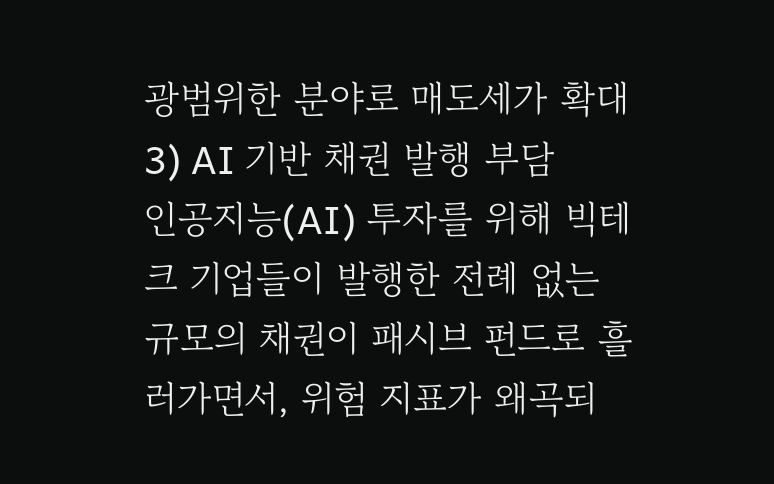광범위한 분야로 매도세가 확대
3) AI 기반 채권 발행 부담
인공지능(AI) 투자를 위해 빅테크 기업들이 발행한 전례 없는 규모의 채권이 패시브 펀드로 흘러가면서, 위험 지표가 왜곡되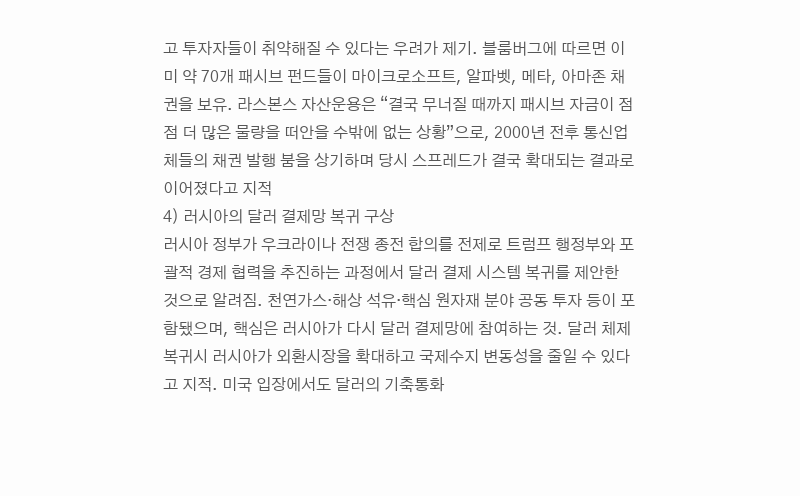고 투자자들이 취약해질 수 있다는 우려가 제기. 블룸버그에 따르면 이미 약 70개 패시브 펀드들이 마이크로소프트, 알파벳, 메타, 아마존 채권을 보유. 라스본스 자산운용은 “결국 무너질 때까지 패시브 자금이 점점 더 많은 물량을 떠안을 수밖에 없는 상황”으로, 2000년 전후 통신업체들의 채권 발행 붐을 상기하며 당시 스프레드가 결국 확대되는 결과로 이어졌다고 지적
4) 러시아의 달러 결제망 복귀 구상
러시아 정부가 우크라이나 전쟁 종전 합의를 전제로 트럼프 행정부와 포괄적 경제 협력을 추진하는 과정에서 달러 결제 시스템 복귀를 제안한 것으로 알려짐. 천연가스·해상 석유·핵심 원자재 분야 공동 투자 등이 포함됐으며, 핵심은 러시아가 다시 달러 결제망에 참여하는 것. 달러 체제 복귀시 러시아가 외환시장을 확대하고 국제수지 변동성을 줄일 수 있다고 지적. 미국 입장에서도 달러의 기축통화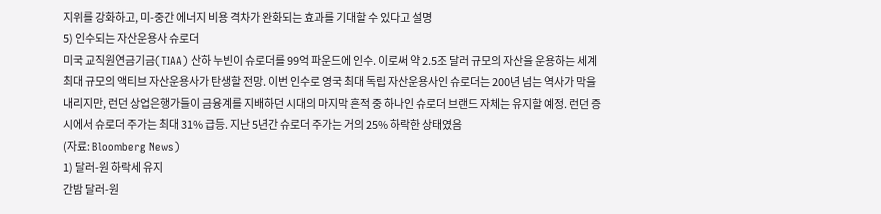지위를 강화하고, 미-중간 에너지 비용 격차가 완화되는 효과를 기대할 수 있다고 설명
5) 인수되는 자산운용사 슈로더
미국 교직원연금기금(TIAA) 산하 누빈이 슈로더를 99억 파운드에 인수. 이로써 약 2.5조 달러 규모의 자산을 운용하는 세계 최대 규모의 액티브 자산운용사가 탄생할 전망. 이번 인수로 영국 최대 독립 자산운용사인 슈로더는 200년 넘는 역사가 막을 내리지만, 런던 상업은행가들이 금융계를 지배하던 시대의 마지막 흔적 중 하나인 슈로더 브랜드 자체는 유지할 예정. 런던 증시에서 슈로더 주가는 최대 31% 급등. 지난 5년간 슈로더 주가는 거의 25% 하락한 상태였음
(자료: Bloomberg News)
1) 달러-원 하락세 유지
간밤 달러-원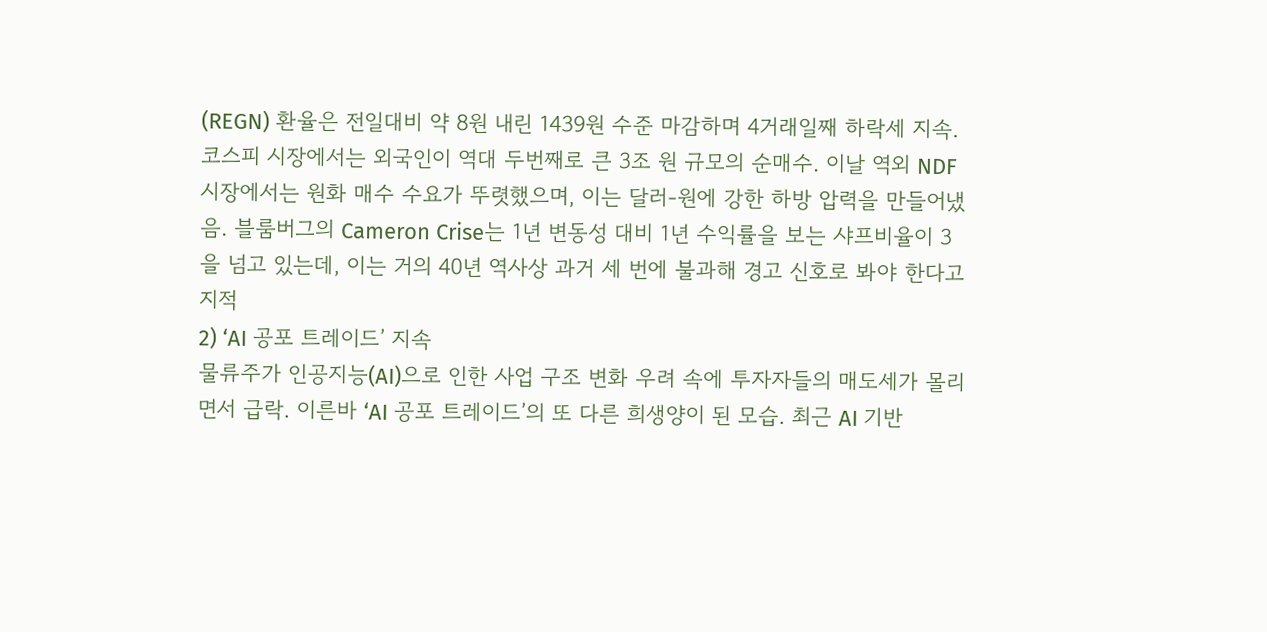(REGN) 환율은 전일대비 약 8원 내린 1439원 수준 마감하며 4거래일째 하락세 지속. 코스피 시장에서는 외국인이 역대 두번째로 큰 3조 원 규모의 순매수. 이날 역외 NDF 시장에서는 원화 매수 수요가 뚜렷했으며, 이는 달러-원에 강한 하방 압력을 만들어냈음. 블룸버그의 Cameron Crise는 1년 변동성 대비 1년 수익률을 보는 샤프비율이 3을 넘고 있는데, 이는 거의 40년 역사상 과거 세 번에 불과해 경고 신호로 봐야 한다고 지적
2) ‘AI 공포 트레이드’ 지속
물류주가 인공지능(AI)으로 인한 사업 구조 변화 우려 속에 투자자들의 매도세가 몰리면서 급락. 이른바 ‘AI 공포 트레이드’의 또 다른 희생양이 된 모습. 최근 AI 기반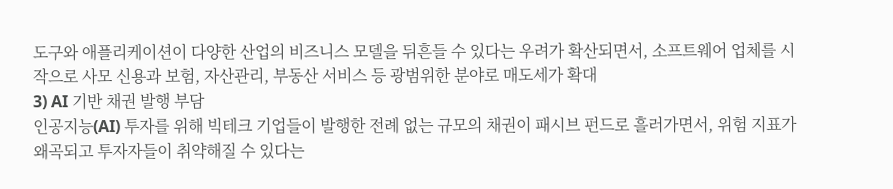도구와 애플리케이션이 다양한 산업의 비즈니스 모델을 뒤흔들 수 있다는 우려가 확산되면서, 소프트웨어 업체를 시작으로 사모 신용과 보험, 자산관리, 부동산 서비스 등 광범위한 분야로 매도세가 확대
3) AI 기반 채권 발행 부담
인공지능(AI) 투자를 위해 빅테크 기업들이 발행한 전례 없는 규모의 채권이 패시브 펀드로 흘러가면서, 위험 지표가 왜곡되고 투자자들이 취약해질 수 있다는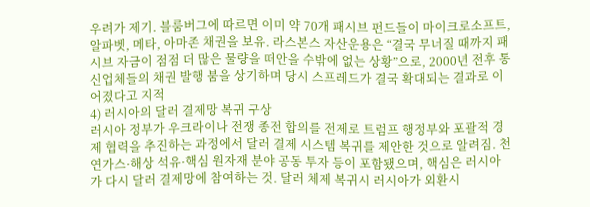우려가 제기. 블룸버그에 따르면 이미 약 70개 패시브 펀드들이 마이크로소프트, 알파벳, 메타, 아마존 채권을 보유. 라스본스 자산운용은 “결국 무너질 때까지 패시브 자금이 점점 더 많은 물량을 떠안을 수밖에 없는 상황”으로, 2000년 전후 통신업체들의 채권 발행 붐을 상기하며 당시 스프레드가 결국 확대되는 결과로 이어졌다고 지적
4) 러시아의 달러 결제망 복귀 구상
러시아 정부가 우크라이나 전쟁 종전 합의를 전제로 트럼프 행정부와 포괄적 경제 협력을 추진하는 과정에서 달러 결제 시스템 복귀를 제안한 것으로 알려짐. 천연가스·해상 석유·핵심 원자재 분야 공동 투자 등이 포함됐으며, 핵심은 러시아가 다시 달러 결제망에 참여하는 것. 달러 체제 복귀시 러시아가 외환시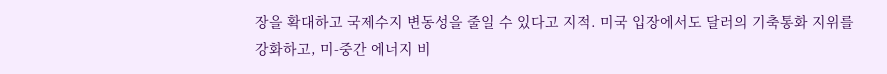장을 확대하고 국제수지 변동성을 줄일 수 있다고 지적. 미국 입장에서도 달러의 기축통화 지위를 강화하고, 미-중간 에너지 비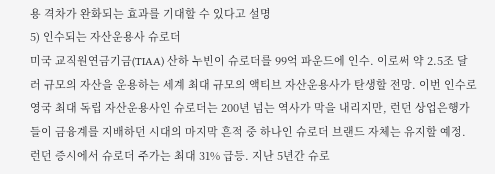용 격차가 완화되는 효과를 기대할 수 있다고 설명
5) 인수되는 자산운용사 슈로더
미국 교직원연금기금(TIAA) 산하 누빈이 슈로더를 99억 파운드에 인수. 이로써 약 2.5조 달러 규모의 자산을 운용하는 세계 최대 규모의 액티브 자산운용사가 탄생할 전망. 이번 인수로 영국 최대 독립 자산운용사인 슈로더는 200년 넘는 역사가 막을 내리지만, 런던 상업은행가들이 금융계를 지배하던 시대의 마지막 흔적 중 하나인 슈로더 브랜드 자체는 유지할 예정. 런던 증시에서 슈로더 주가는 최대 31% 급등. 지난 5년간 슈로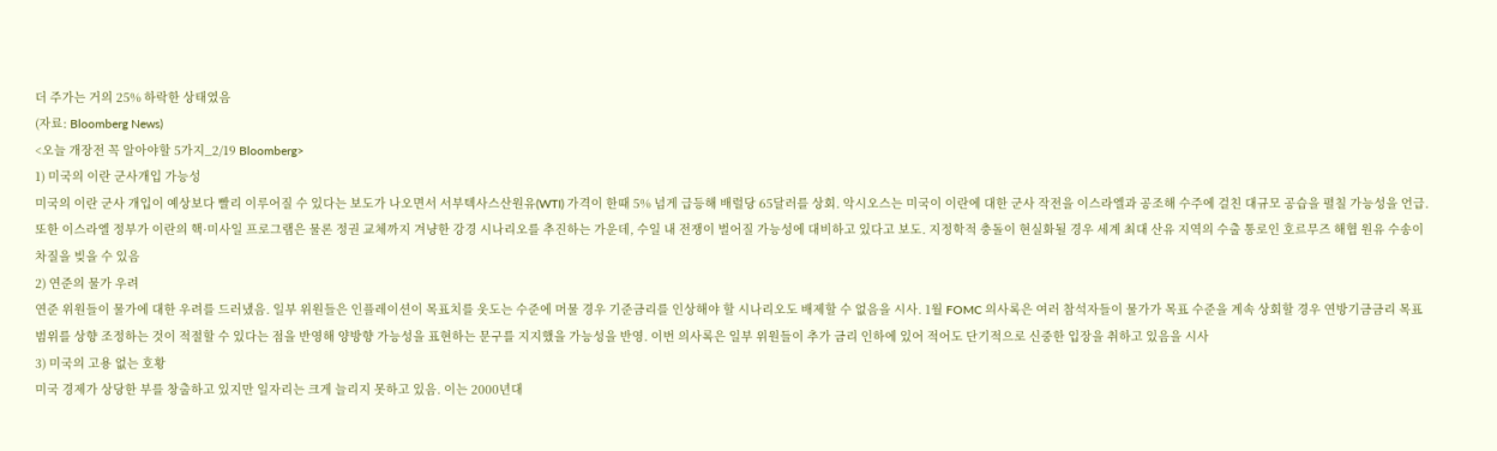더 주가는 거의 25% 하락한 상태였음
(자료: Bloomberg News)
<오늘 개장전 꼭 알아야할 5가지_2/19 Bloomberg>
1) 미국의 이란 군사개입 가능성
미국의 이란 군사 개입이 예상보다 빨리 이루어질 수 있다는 보도가 나오면서 서부텍사스산원유(WTI) 가격이 한때 5% 넘게 급등해 배럴당 65달러를 상회. 악시오스는 미국이 이란에 대한 군사 작전을 이스라엘과 공조해 수주에 걸친 대규모 공습을 펼칠 가능성을 언급. 또한 이스라엘 정부가 이란의 핵·미사일 프로그램은 물론 정권 교체까지 겨냥한 강경 시나리오를 추진하는 가운데, 수일 내 전쟁이 벌어질 가능성에 대비하고 있다고 보도. 지정학적 충돌이 현실화될 경우 세계 최대 산유 지역의 수출 통로인 호르무즈 해협 원유 수송이 차질을 빚을 수 있음
2) 연준의 물가 우려
연준 위원들이 물가에 대한 우려를 드러냈음. 일부 위원들은 인플레이션이 목표치를 웃도는 수준에 머물 경우 기준금리를 인상해야 할 시나리오도 배제할 수 없음을 시사. 1월 FOMC 의사록은 여러 참석자들이 물가가 목표 수준을 계속 상회할 경우 연방기금금리 목표 범위를 상향 조정하는 것이 적절할 수 있다는 점을 반영해 양방향 가능성을 표현하는 문구를 지지했을 가능성을 반영. 이번 의사록은 일부 위원들이 추가 금리 인하에 있어 적어도 단기적으로 신중한 입장을 취하고 있음을 시사
3) 미국의 고용 없는 호황
미국 경제가 상당한 부를 창출하고 있지만 일자리는 크게 늘리지 못하고 있음. 이는 2000년대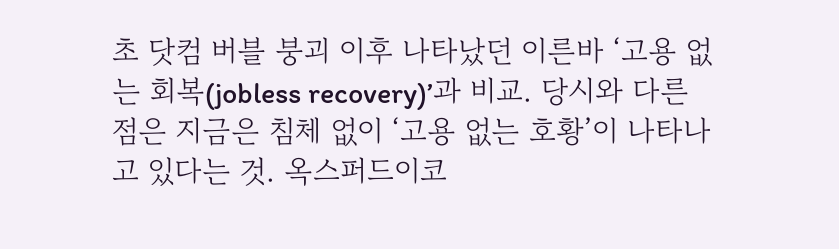초 닷컴 버블 붕괴 이후 나타났던 이른바 ‘고용 없는 회복(jobless recovery)’과 비교. 당시와 다른 점은 지금은 침체 없이 ‘고용 없는 호황’이 나타나고 있다는 것. 옥스퍼드이코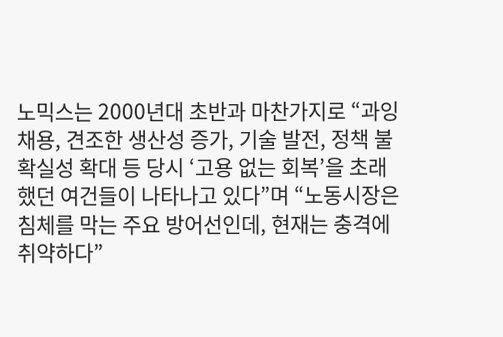노믹스는 2000년대 초반과 마찬가지로 “과잉 채용, 견조한 생산성 증가, 기술 발전, 정책 불확실성 확대 등 당시 ‘고용 없는 회복’을 초래했던 여건들이 나타나고 있다”며 “노동시장은 침체를 막는 주요 방어선인데, 현재는 충격에 취약하다”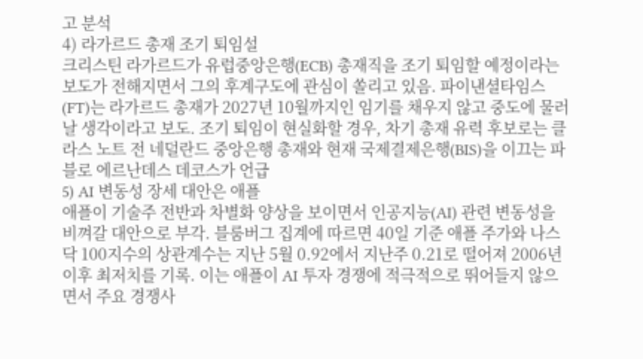고 분석
4) 라가르드 총재 조기 퇴임설
크리스틴 라가르드가 유럽중앙은행(ECB) 총재직을 조기 퇴임할 예정이라는 보도가 전해지면서 그의 후계구도에 관심이 쏠리고 있음. 파이낸셜타임스(FT)는 라가르드 총재가 2027년 10월까지인 임기를 채우지 않고 중도에 물러날 생각이라고 보도. 조기 퇴임이 현실화할 경우, 차기 총재 유력 후보로는 클라스 노트 전 네덜란드 중앙은행 총재와 현재 국제결제은행(BIS)을 이끄는 파블로 에르난데스 데코스가 언급
5) AI 변동성 장세 대안은 애플
애플이 기술주 전반과 차별화 양상을 보이면서 인공지능(AI) 관련 변동성을 비껴갈 대안으로 부각. 블룸버그 집계에 따르면 40일 기준 애플 주가와 나스닥 100지수의 상관계수는 지난 5월 0.92에서 지난주 0.21로 떨어져 2006년 이후 최저치를 기록. 이는 애플이 AI 투자 경쟁에 적극적으로 뛰어들지 않으면서 주요 경쟁사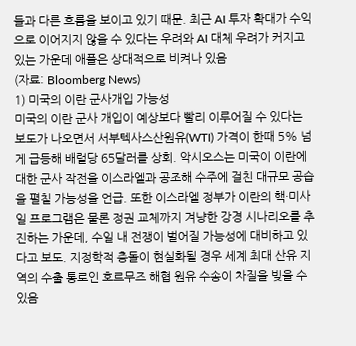들과 다른 흐름을 보이고 있기 때문. 최근 AI 투자 확대가 수익으로 이어지지 않을 수 있다는 우려와 AI 대체 우려가 커지고 있는 가운데 애플은 상대적으로 비켜나 있음
(자료: Bloomberg News)
1) 미국의 이란 군사개입 가능성
미국의 이란 군사 개입이 예상보다 빨리 이루어질 수 있다는 보도가 나오면서 서부텍사스산원유(WTI) 가격이 한때 5% 넘게 급등해 배럴당 65달러를 상회. 악시오스는 미국이 이란에 대한 군사 작전을 이스라엘과 공조해 수주에 걸친 대규모 공습을 펼칠 가능성을 언급. 또한 이스라엘 정부가 이란의 핵·미사일 프로그램은 물론 정권 교체까지 겨냥한 강경 시나리오를 추진하는 가운데, 수일 내 전쟁이 벌어질 가능성에 대비하고 있다고 보도. 지정학적 충돌이 현실화될 경우 세계 최대 산유 지역의 수출 통로인 호르무즈 해협 원유 수송이 차질을 빚을 수 있음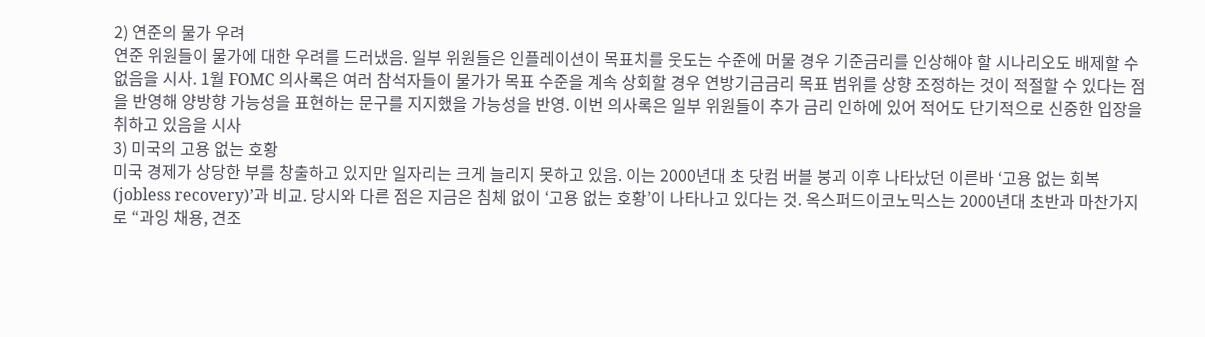2) 연준의 물가 우려
연준 위원들이 물가에 대한 우려를 드러냈음. 일부 위원들은 인플레이션이 목표치를 웃도는 수준에 머물 경우 기준금리를 인상해야 할 시나리오도 배제할 수 없음을 시사. 1월 FOMC 의사록은 여러 참석자들이 물가가 목표 수준을 계속 상회할 경우 연방기금금리 목표 범위를 상향 조정하는 것이 적절할 수 있다는 점을 반영해 양방향 가능성을 표현하는 문구를 지지했을 가능성을 반영. 이번 의사록은 일부 위원들이 추가 금리 인하에 있어 적어도 단기적으로 신중한 입장을 취하고 있음을 시사
3) 미국의 고용 없는 호황
미국 경제가 상당한 부를 창출하고 있지만 일자리는 크게 늘리지 못하고 있음. 이는 2000년대 초 닷컴 버블 붕괴 이후 나타났던 이른바 ‘고용 없는 회복(jobless recovery)’과 비교. 당시와 다른 점은 지금은 침체 없이 ‘고용 없는 호황’이 나타나고 있다는 것. 옥스퍼드이코노믹스는 2000년대 초반과 마찬가지로 “과잉 채용, 견조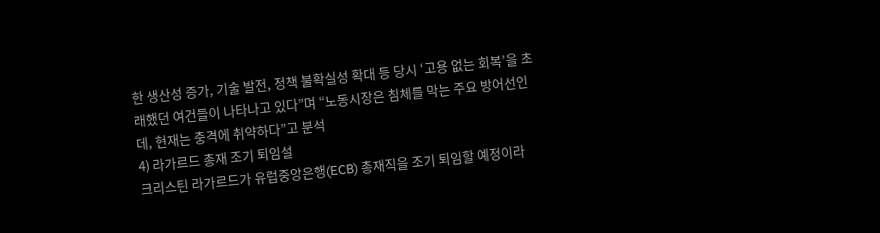한 생산성 증가, 기술 발전, 정책 불확실성 확대 등 당시 ‘고용 없는 회복’을 초래했던 여건들이 나타나고 있다”며 “노동시장은 침체를 막는 주요 방어선인데, 현재는 충격에 취약하다”고 분석
4) 라가르드 총재 조기 퇴임설
크리스틴 라가르드가 유럽중앙은행(ECB) 총재직을 조기 퇴임할 예정이라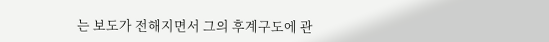는 보도가 전해지면서 그의 후계구도에 관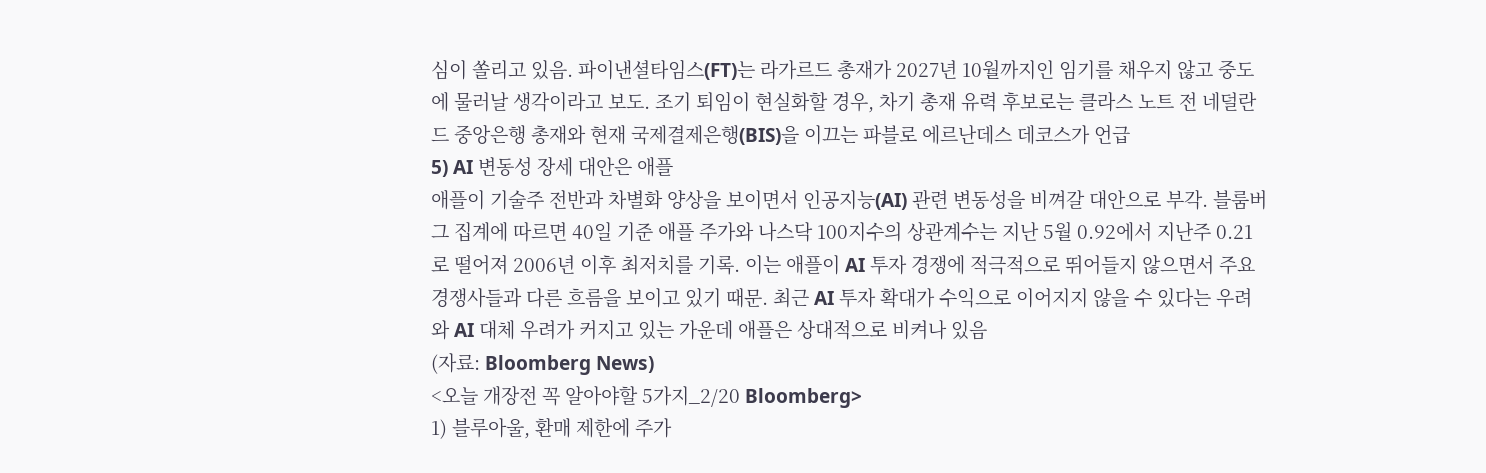심이 쏠리고 있음. 파이낸셜타임스(FT)는 라가르드 총재가 2027년 10월까지인 임기를 채우지 않고 중도에 물러날 생각이라고 보도. 조기 퇴임이 현실화할 경우, 차기 총재 유력 후보로는 클라스 노트 전 네덜란드 중앙은행 총재와 현재 국제결제은행(BIS)을 이끄는 파블로 에르난데스 데코스가 언급
5) AI 변동성 장세 대안은 애플
애플이 기술주 전반과 차별화 양상을 보이면서 인공지능(AI) 관련 변동성을 비껴갈 대안으로 부각. 블룸버그 집계에 따르면 40일 기준 애플 주가와 나스닥 100지수의 상관계수는 지난 5월 0.92에서 지난주 0.21로 떨어져 2006년 이후 최저치를 기록. 이는 애플이 AI 투자 경쟁에 적극적으로 뛰어들지 않으면서 주요 경쟁사들과 다른 흐름을 보이고 있기 때문. 최근 AI 투자 확대가 수익으로 이어지지 않을 수 있다는 우려와 AI 대체 우려가 커지고 있는 가운데 애플은 상대적으로 비켜나 있음
(자료: Bloomberg News)
<오늘 개장전 꼭 알아야할 5가지_2/20 Bloomberg>
1) 블루아울, 환매 제한에 주가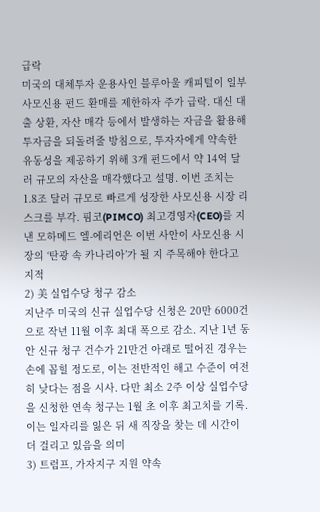급락
미국의 대체투자 운용사인 블루아울 캐피털이 일부 사모신용 펀드 환매를 제한하자 주가 급락. 대신 대출 상환, 자산 매각 등에서 발생하는 자금을 활용해 투자금을 되돌려줄 방침으로, 투자자에게 약속한 유동성을 제공하기 위해 3개 펀드에서 약 14억 달러 규모의 자산을 매각했다고 설명. 이번 조치는 1.8조 달러 규모로 빠르게 성장한 사모신용 시장 리스크를 부각. 핌코(PIMCO) 최고경영자(CEO)를 지낸 모하메드 엘-에리언은 이번 사안이 사모신용 시장의 ‘탄광 속 카나리아’가 될 지 주목해야 한다고 지적
2) 美 실업수당 청구 감소
지난주 미국의 신규 실업수당 신청은 20만 6000건으로 작년 11월 이후 최대 폭으로 감소. 지난 1년 동안 신규 청구 건수가 21만건 아래로 떨어진 경우는 손에 꼽힐 정도로, 이는 전반적인 해고 수준이 여전히 낮다는 점을 시사. 다만 최소 2주 이상 실업수당을 신청한 연속 청구는 1월 초 이후 최고치를 기록. 이는 일자리를 잃은 뒤 새 직장을 찾는 데 시간이 더 걸리고 있음을 의미
3) 트럼프, 가자지구 지원 약속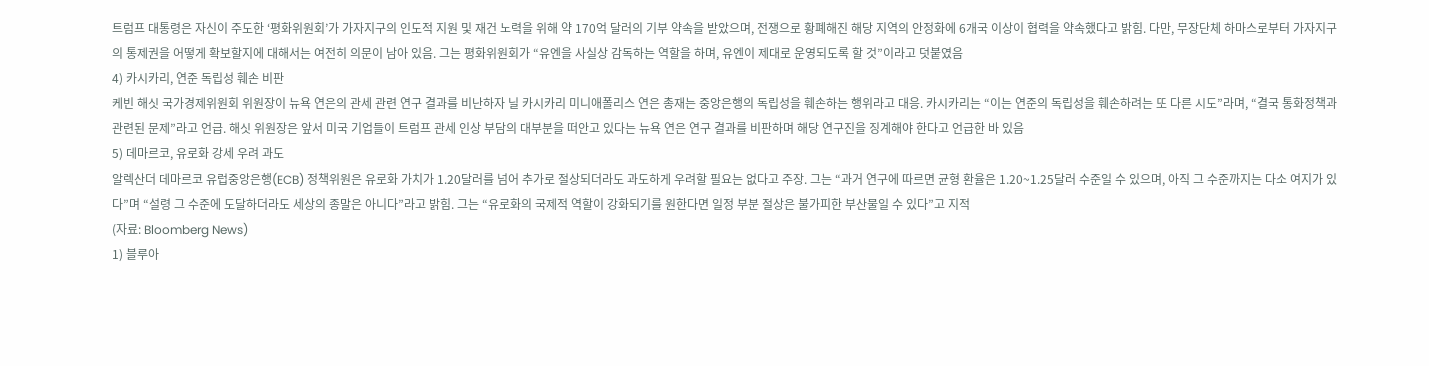트럼프 대통령은 자신이 주도한 ‘평화위원회’가 가자지구의 인도적 지원 및 재건 노력을 위해 약 170억 달러의 기부 약속을 받았으며, 전쟁으로 황폐해진 해당 지역의 안정화에 6개국 이상이 협력을 약속했다고 밝힘. 다만, 무장단체 하마스로부터 가자지구의 통제권을 어떻게 확보할지에 대해서는 여전히 의문이 남아 있음. 그는 평화위원회가 “유엔을 사실상 감독하는 역할을 하며, 유엔이 제대로 운영되도록 할 것”이라고 덧붙였음
4) 카시카리, 연준 독립성 훼손 비판
케빈 해싯 국가경제위원회 위원장이 뉴욕 연은의 관세 관련 연구 결과를 비난하자 닐 카시카리 미니애폴리스 연은 총재는 중앙은행의 독립성을 훼손하는 행위라고 대응. 카시카리는 “이는 연준의 독립성을 훼손하려는 또 다른 시도”라며, “결국 통화정책과 관련된 문제”라고 언급. 해싯 위원장은 앞서 미국 기업들이 트럼프 관세 인상 부담의 대부분을 떠안고 있다는 뉴욕 연은 연구 결과를 비판하며 해당 연구진을 징계해야 한다고 언급한 바 있음
5) 데마르코, 유로화 강세 우려 과도
알렉산더 데마르코 유럽중앙은행(ECB) 정책위원은 유로화 가치가 1.20달러를 넘어 추가로 절상되더라도 과도하게 우려할 필요는 없다고 주장. 그는 “과거 연구에 따르면 균형 환율은 1.20~1.25달러 수준일 수 있으며, 아직 그 수준까지는 다소 여지가 있다”며 “설령 그 수준에 도달하더라도 세상의 종말은 아니다”라고 밝힘. 그는 “유로화의 국제적 역할이 강화되기를 원한다면 일정 부분 절상은 불가피한 부산물일 수 있다”고 지적
(자료: Bloomberg News)
1) 블루아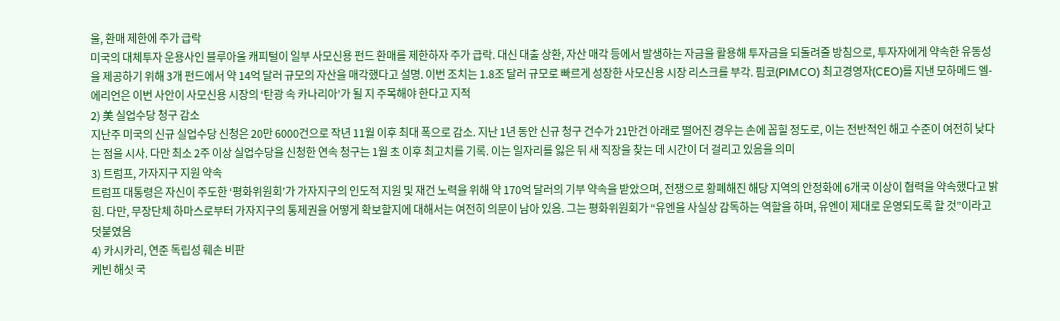울, 환매 제한에 주가 급락
미국의 대체투자 운용사인 블루아울 캐피털이 일부 사모신용 펀드 환매를 제한하자 주가 급락. 대신 대출 상환, 자산 매각 등에서 발생하는 자금을 활용해 투자금을 되돌려줄 방침으로, 투자자에게 약속한 유동성을 제공하기 위해 3개 펀드에서 약 14억 달러 규모의 자산을 매각했다고 설명. 이번 조치는 1.8조 달러 규모로 빠르게 성장한 사모신용 시장 리스크를 부각. 핌코(PIMCO) 최고경영자(CEO)를 지낸 모하메드 엘-에리언은 이번 사안이 사모신용 시장의 ‘탄광 속 카나리아’가 될 지 주목해야 한다고 지적
2) 美 실업수당 청구 감소
지난주 미국의 신규 실업수당 신청은 20만 6000건으로 작년 11월 이후 최대 폭으로 감소. 지난 1년 동안 신규 청구 건수가 21만건 아래로 떨어진 경우는 손에 꼽힐 정도로, 이는 전반적인 해고 수준이 여전히 낮다는 점을 시사. 다만 최소 2주 이상 실업수당을 신청한 연속 청구는 1월 초 이후 최고치를 기록. 이는 일자리를 잃은 뒤 새 직장을 찾는 데 시간이 더 걸리고 있음을 의미
3) 트럼프, 가자지구 지원 약속
트럼프 대통령은 자신이 주도한 ‘평화위원회’가 가자지구의 인도적 지원 및 재건 노력을 위해 약 170억 달러의 기부 약속을 받았으며, 전쟁으로 황폐해진 해당 지역의 안정화에 6개국 이상이 협력을 약속했다고 밝힘. 다만, 무장단체 하마스로부터 가자지구의 통제권을 어떻게 확보할지에 대해서는 여전히 의문이 남아 있음. 그는 평화위원회가 “유엔을 사실상 감독하는 역할을 하며, 유엔이 제대로 운영되도록 할 것”이라고 덧붙였음
4) 카시카리, 연준 독립성 훼손 비판
케빈 해싯 국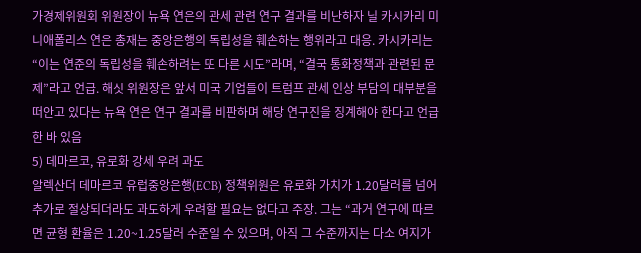가경제위원회 위원장이 뉴욕 연은의 관세 관련 연구 결과를 비난하자 닐 카시카리 미니애폴리스 연은 총재는 중앙은행의 독립성을 훼손하는 행위라고 대응. 카시카리는 “이는 연준의 독립성을 훼손하려는 또 다른 시도”라며, “결국 통화정책과 관련된 문제”라고 언급. 해싯 위원장은 앞서 미국 기업들이 트럼프 관세 인상 부담의 대부분을 떠안고 있다는 뉴욕 연은 연구 결과를 비판하며 해당 연구진을 징계해야 한다고 언급한 바 있음
5) 데마르코, 유로화 강세 우려 과도
알렉산더 데마르코 유럽중앙은행(ECB) 정책위원은 유로화 가치가 1.20달러를 넘어 추가로 절상되더라도 과도하게 우려할 필요는 없다고 주장. 그는 “과거 연구에 따르면 균형 환율은 1.20~1.25달러 수준일 수 있으며, 아직 그 수준까지는 다소 여지가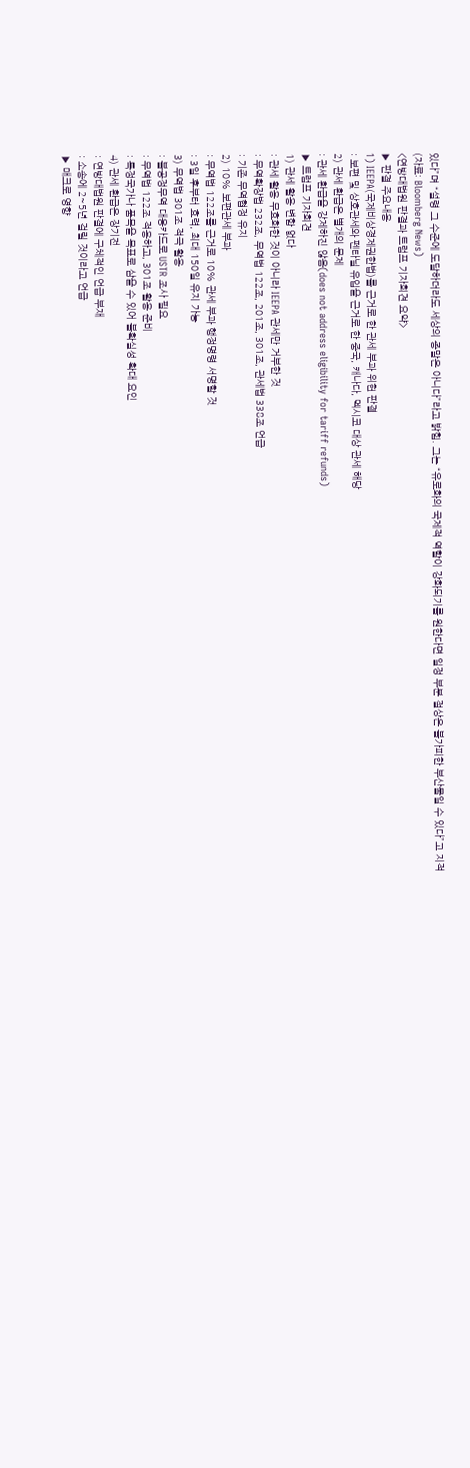있다”며 “설령 그 수준에 도달하더라도 세상의 종말은 아니다”라고 밝힘. 그는 “유로화의 국제적 역할이 강화되기를 원한다면 일정 부분 절상은 불가피한 부산물일 수 있다”고 지적
(자료: Bloomberg News)
<연방대법원 판결과 트럼프 기자회견 요약>
▶ 판결 주요내용
1) IEEPA(국제비상경제권한법)를 근거로 한 관세 부과 위헌 판결
: 보편 및 상호관세와 펜타닐 유입을 근거로 한 중국, 캐나다, 멕시코 대상 관세 해당
2) 관세 환급은 별개의 문제
: 관세 환급을 강제하진 않음(does not address eligibility for tariff refunds)
▶ 트럼프 기자회견
1) 관세 활용 변함 없다
: 관세 활용 무효화한 것이 아니라 IEEPA 관세만 거부한 것
: 무역확장법 232조, 무역법 122조, 201조, 301조, 관세법 338조 언급
: 기존 무역협정 유지
2) 10% 보편관세 부과
: 무역법 122조를 근거로 10% 관세 부과 행정명령 서명할 것
: 3일 후부터 효력, 최대 150일 유지 가능
3) 무역법 301조 적극 활용
: 불공정무역 대응카드로 USTR 조사 필요
: 무역법 122조 적용하고, 301조 활용 준비
: 특정국가나 품목을 목표로 삼을 수 있어 불확실성 확대 요인
4) 관세 환급은 장기전
: 연방대법원 판결에 구체적인 언급 부재
: 소송에 2~5년 걸릴 것이라고 언급
▶ 매크로 영향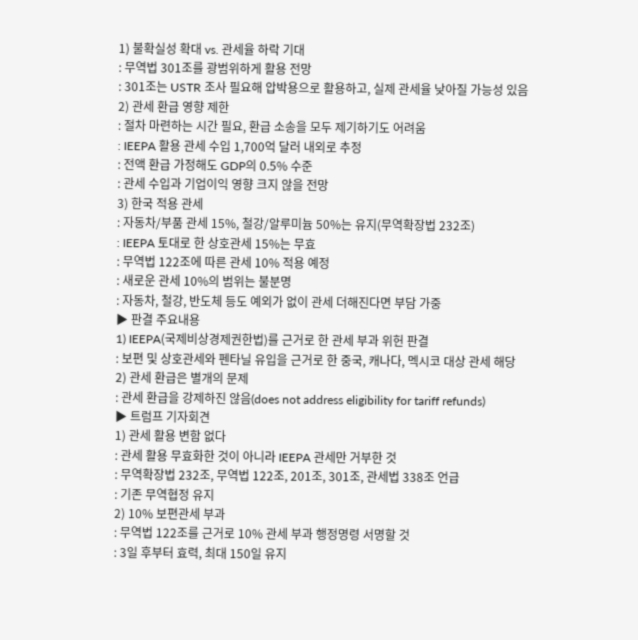1) 불확실성 확대 vs. 관세율 하락 기대
: 무역법 301조를 광범위하게 활용 전망
: 301조는 USTR 조사 필요해 압박용으로 활용하고, 실제 관세율 낮아질 가능성 있음
2) 관세 환급 영향 제한
: 절차 마련하는 시간 필요, 환급 소송을 모두 제기하기도 어려움
: IEEPA 활용 관세 수입 1,700억 달러 내외로 추정
: 전액 환급 가정해도 GDP의 0.5% 수준
: 관세 수입과 기업이익 영향 크지 않을 전망
3) 한국 적용 관세
: 자동차/부품 관세 15%, 철강/알루미늄 50%는 유지(무역확장법 232조)
: IEEPA 토대로 한 상호관세 15%는 무효
: 무역법 122조에 따른 관세 10% 적용 예정
: 새로운 관세 10%의 범위는 불분명
: 자동차, 철강, 반도체 등도 예외가 없이 관세 더해진다면 부담 가중
▶ 판결 주요내용
1) IEEPA(국제비상경제권한법)를 근거로 한 관세 부과 위헌 판결
: 보편 및 상호관세와 펜타닐 유입을 근거로 한 중국, 캐나다, 멕시코 대상 관세 해당
2) 관세 환급은 별개의 문제
: 관세 환급을 강제하진 않음(does not address eligibility for tariff refunds)
▶ 트럼프 기자회견
1) 관세 활용 변함 없다
: 관세 활용 무효화한 것이 아니라 IEEPA 관세만 거부한 것
: 무역확장법 232조, 무역법 122조, 201조, 301조, 관세법 338조 언급
: 기존 무역협정 유지
2) 10% 보편관세 부과
: 무역법 122조를 근거로 10% 관세 부과 행정명령 서명할 것
: 3일 후부터 효력, 최대 150일 유지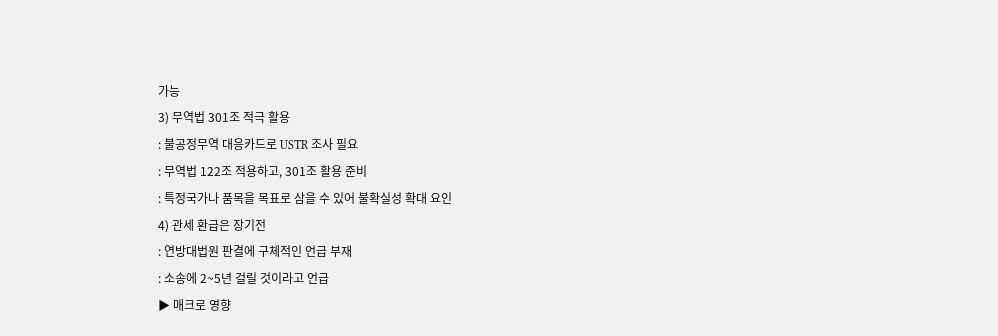가능
3) 무역법 301조 적극 활용
: 불공정무역 대응카드로 USTR 조사 필요
: 무역법 122조 적용하고, 301조 활용 준비
: 특정국가나 품목을 목표로 삼을 수 있어 불확실성 확대 요인
4) 관세 환급은 장기전
: 연방대법원 판결에 구체적인 언급 부재
: 소송에 2~5년 걸릴 것이라고 언급
▶ 매크로 영향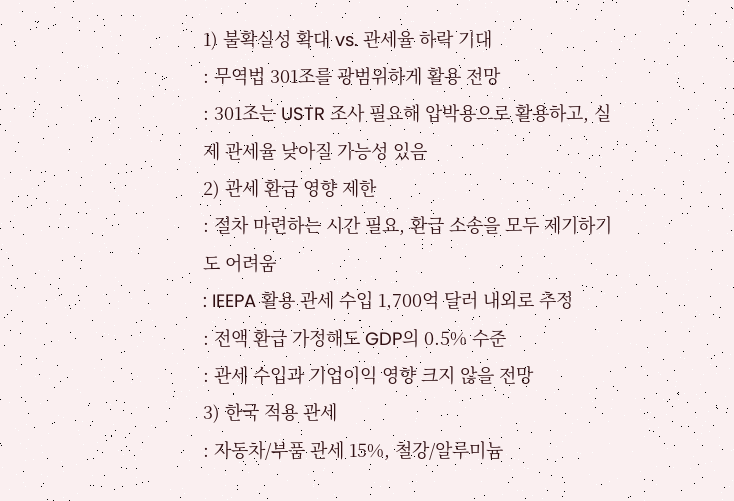1) 불확실성 확대 vs. 관세율 하락 기대
: 무역법 301조를 광범위하게 활용 전망
: 301조는 USTR 조사 필요해 압박용으로 활용하고, 실제 관세율 낮아질 가능성 있음
2) 관세 환급 영향 제한
: 절차 마련하는 시간 필요, 환급 소송을 모두 제기하기도 어려움
: IEEPA 활용 관세 수입 1,700억 달러 내외로 추정
: 전액 환급 가정해도 GDP의 0.5% 수준
: 관세 수입과 기업이익 영향 크지 않을 전망
3) 한국 적용 관세
: 자동차/부품 관세 15%, 철강/알루미늄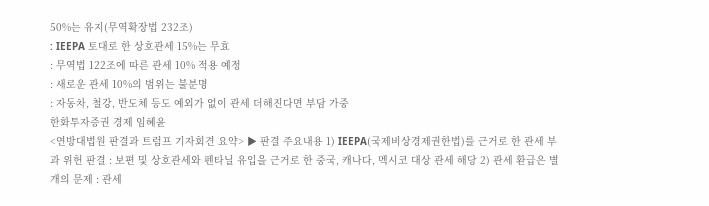50%는 유지(무역확장법 232조)
: IEEPA 토대로 한 상호관세 15%는 무효
: 무역법 122조에 따른 관세 10% 적용 예정
: 새로운 관세 10%의 범위는 불분명
: 자동차, 철강, 반도체 등도 예외가 없이 관세 더해진다면 부담 가중
한화투자증권 경제 임혜윤
<연방대법원 판결과 트럼프 기자회견 요약> ▶ 판결 주요내용 1) IEEPA(국제비상경제권한법)를 근거로 한 관세 부과 위헌 판결 : 보편 및 상호관세와 펜타닐 유입을 근거로 한 중국, 캐나다, 멕시코 대상 관세 해당 2) 관세 환급은 별개의 문제 : 관세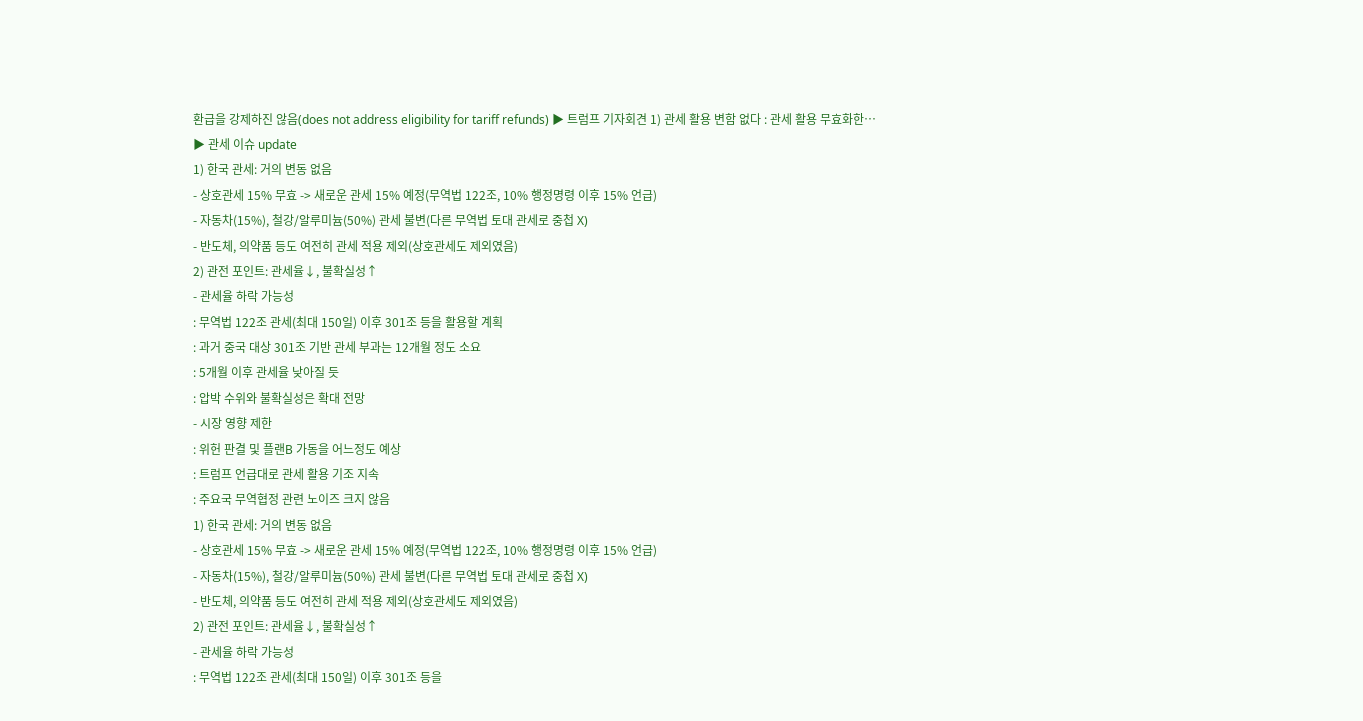환급을 강제하진 않음(does not address eligibility for tariff refunds) ▶ 트럼프 기자회견 1) 관세 활용 변함 없다 : 관세 활용 무효화한…
▶ 관세 이슈 update
1) 한국 관세: 거의 변동 없음
- 상호관세 15% 무효 -> 새로운 관세 15% 예정(무역법 122조, 10% 행정명령 이후 15% 언급)
- 자동차(15%), 철강/알루미늄(50%) 관세 불변(다른 무역법 토대 관세로 중첩 X)
- 반도체, 의약품 등도 여전히 관세 적용 제외(상호관세도 제외였음)
2) 관전 포인트: 관세율↓, 불확실성↑
- 관세율 하락 가능성
: 무역법 122조 관세(최대 150일) 이후 301조 등을 활용할 계획
: 과거 중국 대상 301조 기반 관세 부과는 12개월 정도 소요
: 5개월 이후 관세율 낮아질 듯
: 압박 수위와 불확실성은 확대 전망
- 시장 영향 제한
: 위헌 판결 및 플랜B 가동을 어느정도 예상
: 트럼프 언급대로 관세 활용 기조 지속
: 주요국 무역협정 관련 노이즈 크지 않음
1) 한국 관세: 거의 변동 없음
- 상호관세 15% 무효 -> 새로운 관세 15% 예정(무역법 122조, 10% 행정명령 이후 15% 언급)
- 자동차(15%), 철강/알루미늄(50%) 관세 불변(다른 무역법 토대 관세로 중첩 X)
- 반도체, 의약품 등도 여전히 관세 적용 제외(상호관세도 제외였음)
2) 관전 포인트: 관세율↓, 불확실성↑
- 관세율 하락 가능성
: 무역법 122조 관세(최대 150일) 이후 301조 등을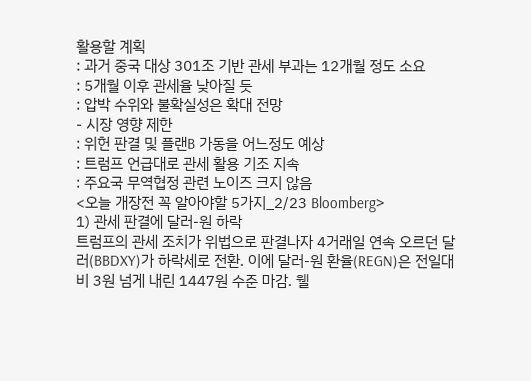활용할 계획
: 과거 중국 대상 301조 기반 관세 부과는 12개월 정도 소요
: 5개월 이후 관세율 낮아질 듯
: 압박 수위와 불확실성은 확대 전망
- 시장 영향 제한
: 위헌 판결 및 플랜B 가동을 어느정도 예상
: 트럼프 언급대로 관세 활용 기조 지속
: 주요국 무역협정 관련 노이즈 크지 않음
<오늘 개장전 꼭 알아야할 5가지_2/23 Bloomberg>
1) 관세 판결에 달러-원 하락
트럼프의 관세 조치가 위법으로 판결나자 4거래일 연속 오르던 달러(BBDXY)가 하락세로 전환. 이에 달러-원 환율(REGN)은 전일대비 3원 넘게 내린 1447원 수준 마감. 웰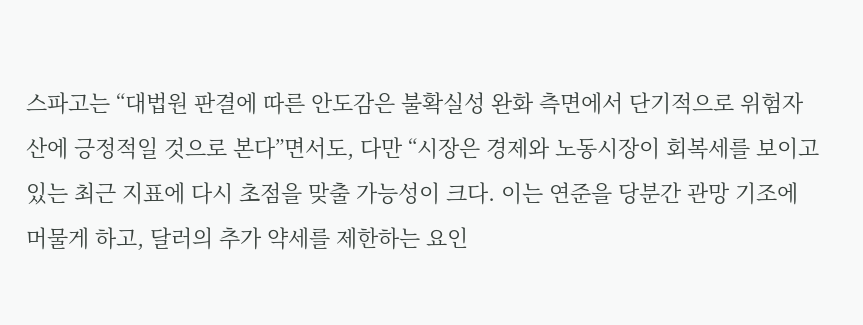스파고는 “대법원 판결에 따른 안도감은 불확실성 완화 측면에서 단기적으로 위험자산에 긍정적일 것으로 본다”면서도, 다만 “시장은 경제와 노동시장이 회복세를 보이고 있는 최근 지표에 다시 초점을 맞출 가능성이 크다. 이는 연준을 당분간 관망 기조에 머물게 하고, 달러의 추가 약세를 제한하는 요인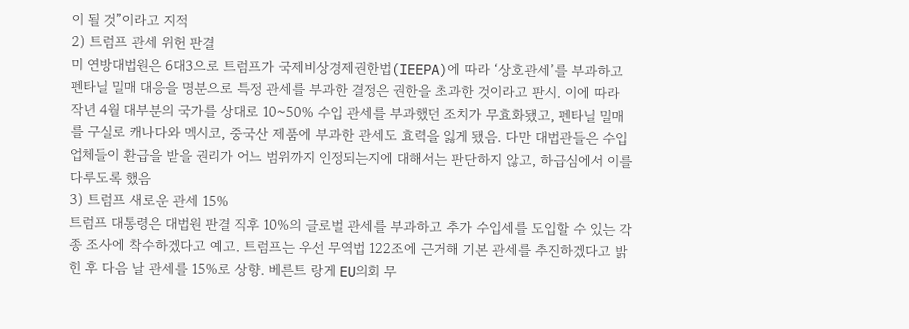이 될 것”이라고 지적
2) 트럼프 관세 위헌 판결
미 연방대법원은 6대3으로 트럼프가 국제비상경제권한법(IEEPA)에 따라 ‘상호관세’를 부과하고 펜타닐 밀매 대응을 명분으로 특정 관세를 부과한 결정은 권한을 초과한 것이라고 판시. 이에 따라 작년 4월 대부분의 국가를 상대로 10~50% 수입 관세를 부과했던 조치가 무효화됐고, 펜타닐 밀매를 구실로 캐나다와 멕시코, 중국산 제품에 부과한 관세도 효력을 잃게 됐음. 다만 대법관들은 수입업체들이 환급을 받을 권리가 어느 범위까지 인정되는지에 대해서는 판단하지 않고, 하급심에서 이를 다루도록 했음
3) 트럼프 새로운 관세 15%
트럼프 대통령은 대법원 판결 직후 10%의 글로벌 관세를 부과하고 추가 수입세를 도입할 수 있는 각종 조사에 착수하겠다고 예고. 트럼프는 우선 무역법 122조에 근거해 기본 관세를 추진하겠다고 밝힌 후 다음 날 관세를 15%로 상향. 베른트 랑게 EU의회 무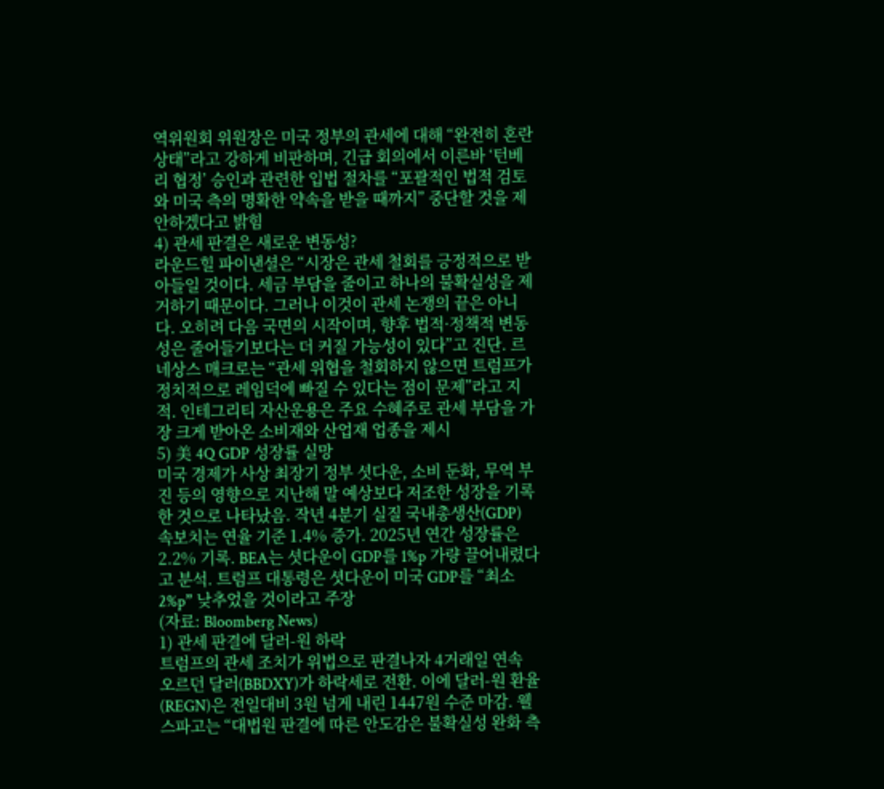역위원회 위원장은 미국 정부의 관세에 대해 “완전히 혼란 상태”라고 강하게 비판하며, 긴급 회의에서 이른바 ‘턴베리 협정’ 승인과 관련한 입법 절차를 “포괄적인 법적 검토와 미국 측의 명확한 약속을 받을 때까지” 중단할 것을 제안하겠다고 밝힘
4) 관세 판결은 새로운 변동성?
라운드힐 파이낸셜은 “시장은 관세 철회를 긍정적으로 받아들일 것이다. 세금 부담을 줄이고 하나의 불확실성을 제거하기 때문이다. 그러나 이것이 관세 논쟁의 끝은 아니다. 오히려 다음 국면의 시작이며, 향후 법적·정책적 변동성은 줄어들기보다는 더 커질 가능성이 있다”고 진단. 르네상스 매크로는 “관세 위협을 철회하지 않으면 트럼프가 정치적으로 레임덕에 빠질 수 있다는 점이 문제”라고 지적. 인테그리티 자산운용은 주요 수혜주로 관세 부담을 가장 크게 받아온 소비재와 산업재 업종을 제시
5) 美 4Q GDP 성장률 실망
미국 경제가 사상 최장기 정부 셧다운, 소비 둔화, 무역 부진 등의 영향으로 지난해 말 예상보다 저조한 성장을 기록한 것으로 나타났음. 작년 4분기 실질 국내총생산(GDP) 속보치는 연율 기준 1.4% 증가. 2025년 연간 성장률은 2.2% 기록. BEA는 셧다운이 GDP를 1%p 가량 끌어내렸다고 분석. 트럼프 대통령은 셧다운이 미국 GDP를 “최소 2%p” 낮추었을 것이라고 주장
(자료: Bloomberg News)
1) 관세 판결에 달러-원 하락
트럼프의 관세 조치가 위법으로 판결나자 4거래일 연속 오르던 달러(BBDXY)가 하락세로 전환. 이에 달러-원 환율(REGN)은 전일대비 3원 넘게 내린 1447원 수준 마감. 웰스파고는 “대법원 판결에 따른 안도감은 불확실성 완화 측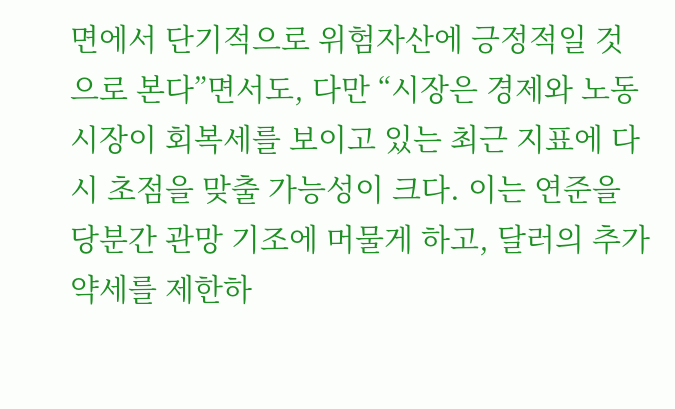면에서 단기적으로 위험자산에 긍정적일 것으로 본다”면서도, 다만 “시장은 경제와 노동시장이 회복세를 보이고 있는 최근 지표에 다시 초점을 맞출 가능성이 크다. 이는 연준을 당분간 관망 기조에 머물게 하고, 달러의 추가 약세를 제한하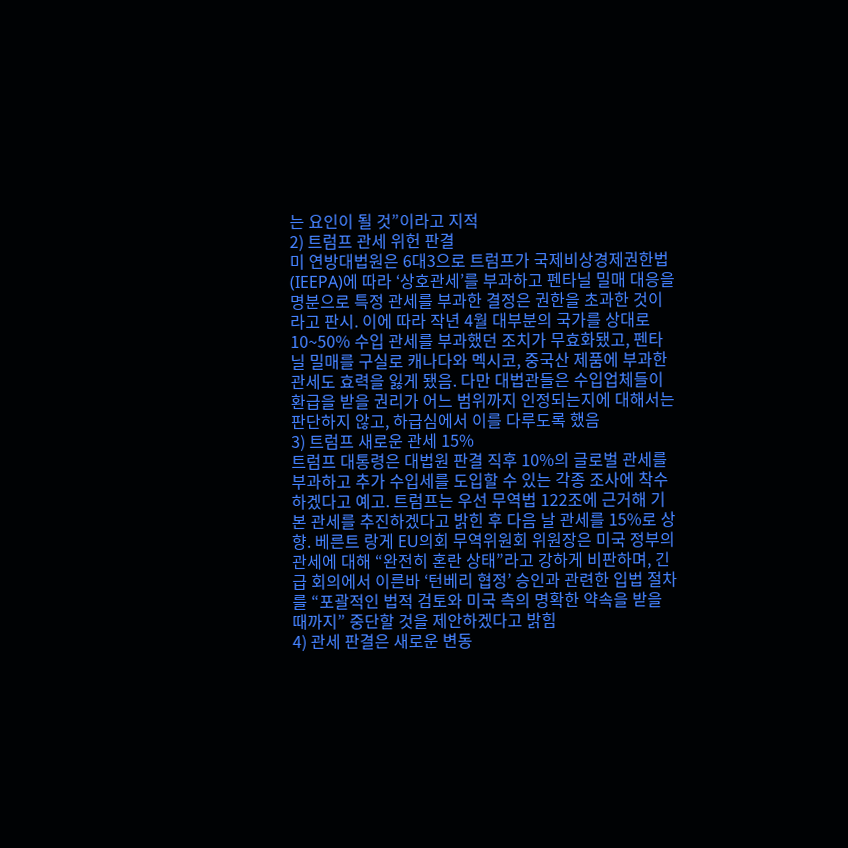는 요인이 될 것”이라고 지적
2) 트럼프 관세 위헌 판결
미 연방대법원은 6대3으로 트럼프가 국제비상경제권한법(IEEPA)에 따라 ‘상호관세’를 부과하고 펜타닐 밀매 대응을 명분으로 특정 관세를 부과한 결정은 권한을 초과한 것이라고 판시. 이에 따라 작년 4월 대부분의 국가를 상대로 10~50% 수입 관세를 부과했던 조치가 무효화됐고, 펜타닐 밀매를 구실로 캐나다와 멕시코, 중국산 제품에 부과한 관세도 효력을 잃게 됐음. 다만 대법관들은 수입업체들이 환급을 받을 권리가 어느 범위까지 인정되는지에 대해서는 판단하지 않고, 하급심에서 이를 다루도록 했음
3) 트럼프 새로운 관세 15%
트럼프 대통령은 대법원 판결 직후 10%의 글로벌 관세를 부과하고 추가 수입세를 도입할 수 있는 각종 조사에 착수하겠다고 예고. 트럼프는 우선 무역법 122조에 근거해 기본 관세를 추진하겠다고 밝힌 후 다음 날 관세를 15%로 상향. 베른트 랑게 EU의회 무역위원회 위원장은 미국 정부의 관세에 대해 “완전히 혼란 상태”라고 강하게 비판하며, 긴급 회의에서 이른바 ‘턴베리 협정’ 승인과 관련한 입법 절차를 “포괄적인 법적 검토와 미국 측의 명확한 약속을 받을 때까지” 중단할 것을 제안하겠다고 밝힘
4) 관세 판결은 새로운 변동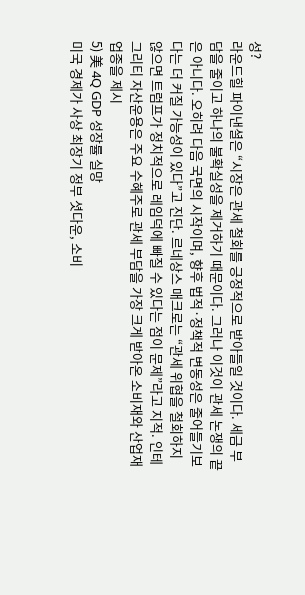성?
라운드힐 파이낸셜은 “시장은 관세 철회를 긍정적으로 받아들일 것이다. 세금 부담을 줄이고 하나의 불확실성을 제거하기 때문이다. 그러나 이것이 관세 논쟁의 끝은 아니다. 오히려 다음 국면의 시작이며, 향후 법적·정책적 변동성은 줄어들기보다는 더 커질 가능성이 있다”고 진단. 르네상스 매크로는 “관세 위협을 철회하지 않으면 트럼프가 정치적으로 레임덕에 빠질 수 있다는 점이 문제”라고 지적. 인테그리티 자산운용은 주요 수혜주로 관세 부담을 가장 크게 받아온 소비재와 산업재 업종을 제시
5) 美 4Q GDP 성장률 실망
미국 경제가 사상 최장기 정부 셧다운, 소비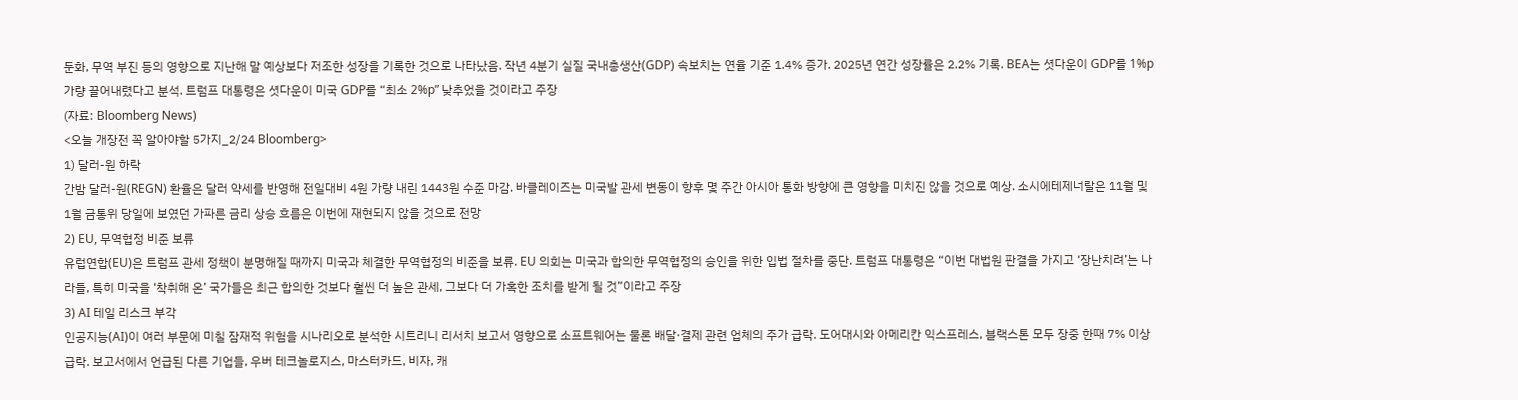둔화, 무역 부진 등의 영향으로 지난해 말 예상보다 저조한 성장을 기록한 것으로 나타났음. 작년 4분기 실질 국내총생산(GDP) 속보치는 연율 기준 1.4% 증가. 2025년 연간 성장률은 2.2% 기록. BEA는 셧다운이 GDP를 1%p 가량 끌어내렸다고 분석. 트럼프 대통령은 셧다운이 미국 GDP를 “최소 2%p” 낮추었을 것이라고 주장
(자료: Bloomberg News)
<오늘 개장전 꼭 알아야할 5가지_2/24 Bloomberg>
1) 달러-원 하락
간밤 달러-원(REGN) 환율은 달러 약세를 반영해 전일대비 4원 가량 내린 1443원 수준 마감. 바클레이즈는 미국발 관세 변동이 향후 몇 주간 아시아 통화 방향에 큰 영향을 미치진 않을 것으로 예상. 소시에테제너랄은 11월 및 1월 금통위 당일에 보였던 가파른 금리 상승 흐름은 이번에 재현되지 않을 것으로 전망
2) EU, 무역협정 비준 보류
유럽연합(EU)은 트럼프 관세 정책이 분명해질 때까지 미국과 체결한 무역협정의 비준을 보류. EU 의회는 미국과 합의한 무역협정의 승인을 위한 입법 절차를 중단. 트럼프 대통령은 “이번 대법원 판결을 가지고 ‘장난치려’는 나라들, 특히 미국을 ‘착취해 온’ 국가들은 최근 합의한 것보다 훨씬 더 높은 관세, 그보다 더 가혹한 조치를 받게 될 것”이라고 주장
3) AI 테일 리스크 부각
인공지능(AI)이 여러 부문에 미칠 잠재적 위험을 시나리오로 분석한 시트리니 리서치 보고서 영향으로 소프트웨어는 물론 배달·결제 관련 업체의 주가 급락. 도어대시와 아메리칸 익스프레스, 블랙스톤 모두 장중 한때 7% 이상 급락. 보고서에서 언급된 다른 기업들, 우버 테크놀로지스, 마스터카드, 비자, 캐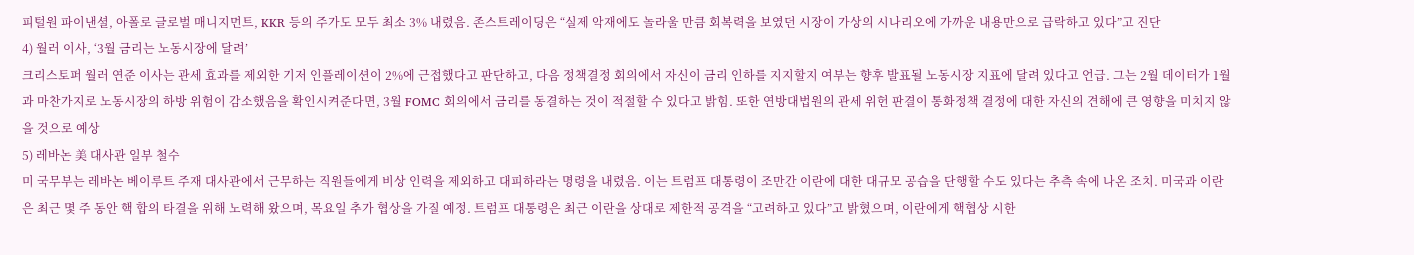피털원 파이낸셜, 아폴로 글로벌 매니지먼트, KKR 등의 주가도 모두 최소 3% 내렸음. 존스트레이딩은 “실제 악재에도 놀라울 만큼 회복력을 보였던 시장이 가상의 시나리오에 가까운 내용만으로 급락하고 있다”고 진단
4) 월러 이사, ‘3월 금리는 노동시장에 달려’
크리스토퍼 월러 연준 이사는 관세 효과를 제외한 기저 인플레이션이 2%에 근접했다고 판단하고, 다음 정책결정 회의에서 자신이 금리 인하를 지지할지 여부는 향후 발표될 노동시장 지표에 달려 있다고 언급. 그는 2월 데이터가 1월과 마찬가지로 노동시장의 하방 위험이 감소했음을 확인시켜준다면, 3월 FOMC 회의에서 금리를 동결하는 것이 적절할 수 있다고 밝힘. 또한 연방대법원의 관세 위헌 판결이 통화정책 결정에 대한 자신의 견해에 큰 영향을 미치지 않을 것으로 예상
5) 레바논 美 대사관 일부 철수
미 국무부는 레바논 베이루트 주재 대사관에서 근무하는 직원들에게 비상 인력을 제외하고 대피하라는 명령을 내렸음. 이는 트럼프 대통령이 조만간 이란에 대한 대규모 공습을 단행할 수도 있다는 추측 속에 나온 조치. 미국과 이란은 최근 몇 주 동안 핵 합의 타결을 위해 노력해 왔으며, 목요일 추가 협상을 가질 예정. 트럼프 대통령은 최근 이란을 상대로 제한적 공격을 “고려하고 있다”고 밝혔으며, 이란에게 핵협상 시한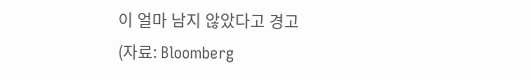이 얼마 남지 않았다고 경고
(자료: Bloomberg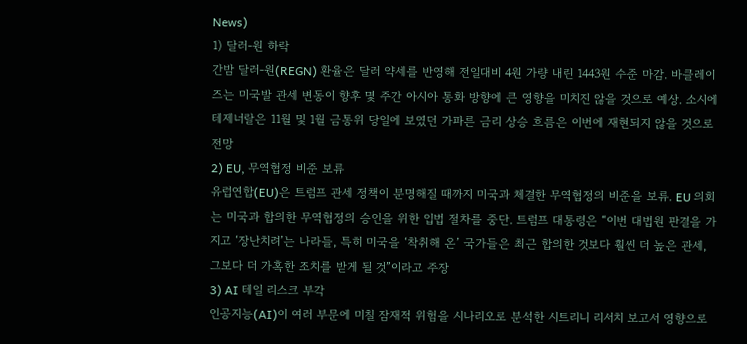News)
1) 달러-원 하락
간밤 달러-원(REGN) 환율은 달러 약세를 반영해 전일대비 4원 가량 내린 1443원 수준 마감. 바클레이즈는 미국발 관세 변동이 향후 몇 주간 아시아 통화 방향에 큰 영향을 미치진 않을 것으로 예상. 소시에테제너랄은 11월 및 1월 금통위 당일에 보였던 가파른 금리 상승 흐름은 이번에 재현되지 않을 것으로 전망
2) EU, 무역협정 비준 보류
유럽연합(EU)은 트럼프 관세 정책이 분명해질 때까지 미국과 체결한 무역협정의 비준을 보류. EU 의회는 미국과 합의한 무역협정의 승인을 위한 입법 절차를 중단. 트럼프 대통령은 “이번 대법원 판결을 가지고 ‘장난치려’는 나라들, 특히 미국을 ‘착취해 온’ 국가들은 최근 합의한 것보다 훨씬 더 높은 관세, 그보다 더 가혹한 조치를 받게 될 것”이라고 주장
3) AI 테일 리스크 부각
인공지능(AI)이 여러 부문에 미칠 잠재적 위험을 시나리오로 분석한 시트리니 리서치 보고서 영향으로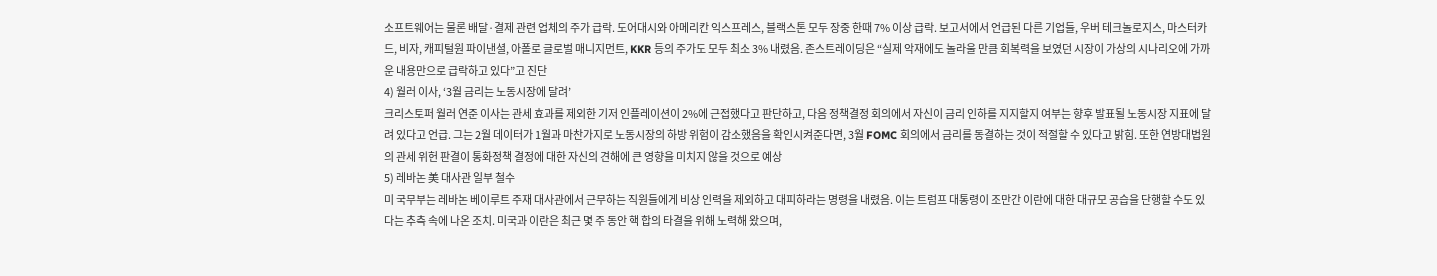소프트웨어는 물론 배달·결제 관련 업체의 주가 급락. 도어대시와 아메리칸 익스프레스, 블랙스톤 모두 장중 한때 7% 이상 급락. 보고서에서 언급된 다른 기업들, 우버 테크놀로지스, 마스터카드, 비자, 캐피털원 파이낸셜, 아폴로 글로벌 매니지먼트, KKR 등의 주가도 모두 최소 3% 내렸음. 존스트레이딩은 “실제 악재에도 놀라울 만큼 회복력을 보였던 시장이 가상의 시나리오에 가까운 내용만으로 급락하고 있다”고 진단
4) 월러 이사, ‘3월 금리는 노동시장에 달려’
크리스토퍼 월러 연준 이사는 관세 효과를 제외한 기저 인플레이션이 2%에 근접했다고 판단하고, 다음 정책결정 회의에서 자신이 금리 인하를 지지할지 여부는 향후 발표될 노동시장 지표에 달려 있다고 언급. 그는 2월 데이터가 1월과 마찬가지로 노동시장의 하방 위험이 감소했음을 확인시켜준다면, 3월 FOMC 회의에서 금리를 동결하는 것이 적절할 수 있다고 밝힘. 또한 연방대법원의 관세 위헌 판결이 통화정책 결정에 대한 자신의 견해에 큰 영향을 미치지 않을 것으로 예상
5) 레바논 美 대사관 일부 철수
미 국무부는 레바논 베이루트 주재 대사관에서 근무하는 직원들에게 비상 인력을 제외하고 대피하라는 명령을 내렸음. 이는 트럼프 대통령이 조만간 이란에 대한 대규모 공습을 단행할 수도 있다는 추측 속에 나온 조치. 미국과 이란은 최근 몇 주 동안 핵 합의 타결을 위해 노력해 왔으며,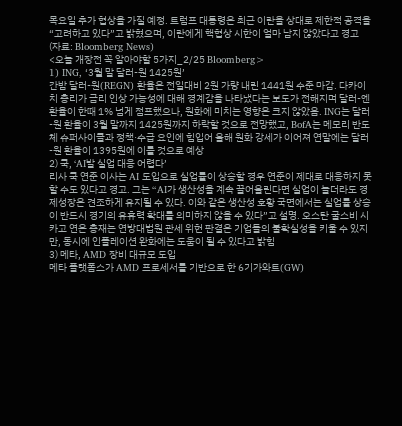목요일 추가 협상을 가질 예정. 트럼프 대통령은 최근 이란을 상대로 제한적 공격을 “고려하고 있다”고 밝혔으며, 이란에게 핵협상 시한이 얼마 남지 않았다고 경고
(자료: Bloomberg News)
<오늘 개장전 꼭 알아야할 5가지_2/25 Bloomberg>
1) ING, ‘3월 말 달러-원 1425원’
간밤 달러-원(REGN) 환율은 전일대비 2원 가량 내린 1441원 수준 마감. 다카이치 총리가 금리 인상 가능성에 대해 경계감을 나타냈다는 보도가 전해지며 달러-엔 환율이 한때 1% 넘게 점프했으나, 원화에 미치는 영향은 크지 않았음. ING는 달러-원 환율이 3월 말까지 1425원까지 하락할 것으로 전망했고, BofA는 메모리 반도체 슈퍼사이클과 정책·수급 요인에 힘입어 올해 원화 강세가 이어져 연말에는 달러-원 환율이 1395원에 이를 것으로 예상
2) 쿡, ‘AI발 실업 대응 어렵다’
리사 쿡 연준 이사는 AI 도입으로 실업률이 상승할 경우 연준이 제대로 대응하지 못할 수도 있다고 경고. 그는 “AI가 생산성을 계속 끌어올린다면 실업이 늘더라도 경제성장은 견조하게 유지될 수 있다. 이와 같은 생산성 호황 국면에서는 실업률 상승이 반드시 경기의 유휴력 확대를 의미하지 않을 수 있다”고 설명. 오스탄 굴스비 시카고 연은 총재는 연방대법원 관세 위헌 판결은 기업들의 불확실성을 키울 수 있지만, 동시에 인플레이션 완화에는 도움이 될 수 있다고 밝힘
3) 메타, AMD 장비 대규모 도입
메타 플랫폼스가 AMD 프로세서를 기반으로 한 6기가와트(GW)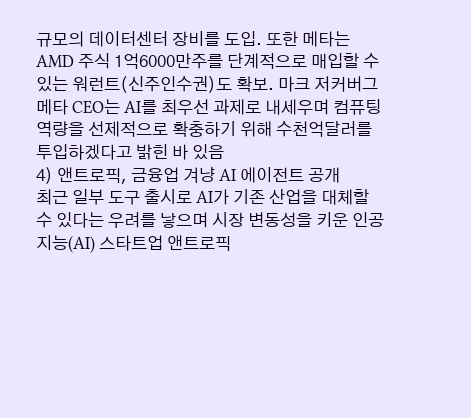규모의 데이터센터 장비를 도입. 또한 메타는 AMD 주식 1억6000만주를 단계적으로 매입할 수 있는 워런트(신주인수권)도 확보. 마크 저커버그 메타 CEO는 AI를 최우선 과제로 내세우며 컴퓨팅 역량을 선제적으로 확충하기 위해 수천억달러를 투입하겠다고 밝힌 바 있음
4) 앤트로픽, 금융업 겨냥 AI 에이전트 공개
최근 일부 도구 출시로 AI가 기존 산업을 대체할 수 있다는 우려를 낳으며 시장 변동성을 키운 인공지능(AI) 스타트업 앤트로픽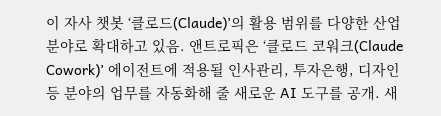이 자사 챗봇 ‘클로드(Claude)’의 활용 범위를 다양한 산업 분야로 확대하고 있음. 앤트로픽은 ‘클로드 코워크(Claude Cowork)’ 에이전트에 적용될 인사관리, 투자은행, 디자인 등 분야의 업무를 자동화해 줄 새로운 AI 도구를 공개. 새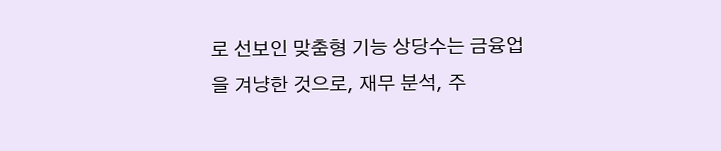로 선보인 맞춤형 기능 상당수는 금융업을 겨냥한 것으로, 재무 분석, 주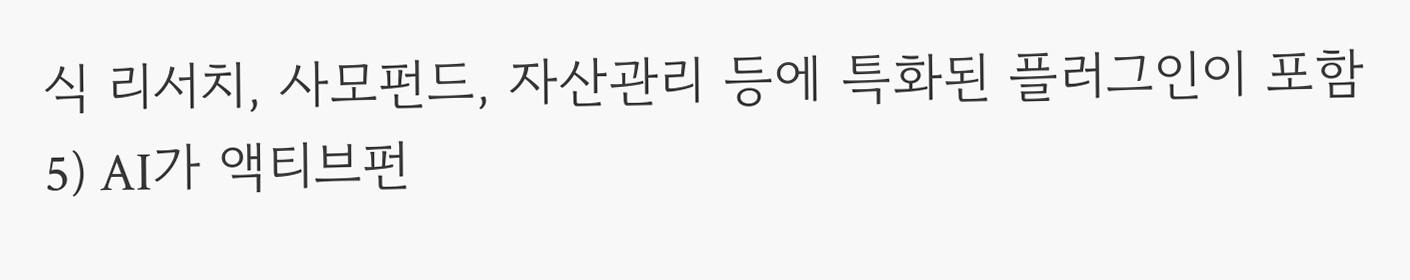식 리서치, 사모펀드, 자산관리 등에 특화된 플러그인이 포함
5) AI가 액티브펀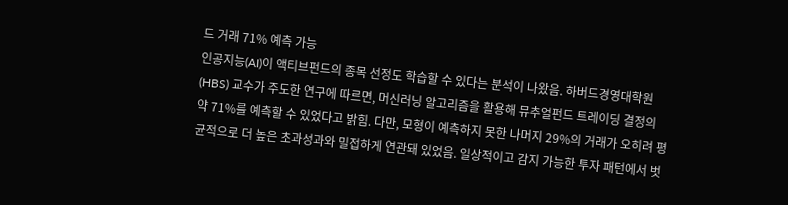드 거래 71% 예측 가능
인공지능(AI)이 액티브펀드의 종목 선정도 학습할 수 있다는 분석이 나왔음. 하버드경영대학원(HBS) 교수가 주도한 연구에 따르면, 머신러닝 알고리즘을 활용해 뮤추얼펀드 트레이딩 결정의 약 71%를 예측할 수 있었다고 밝힘. 다만, 모형이 예측하지 못한 나머지 29%의 거래가 오히려 평균적으로 더 높은 초과성과와 밀접하게 연관돼 있었음. 일상적이고 감지 가능한 투자 패턴에서 벗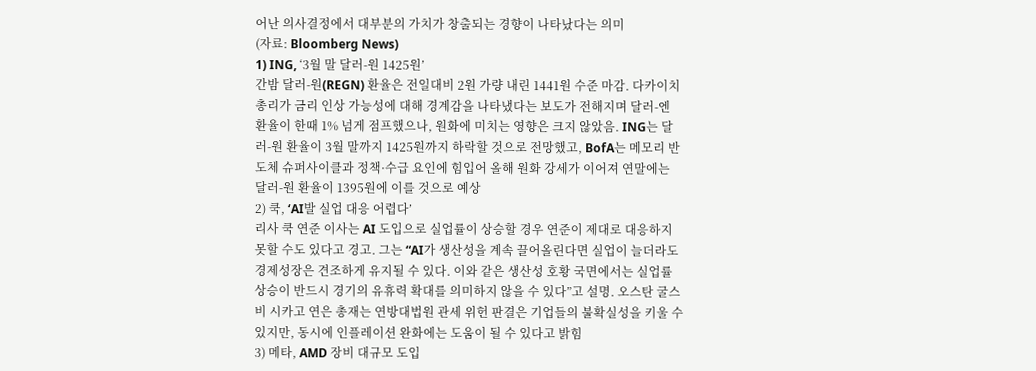어난 의사결정에서 대부분의 가치가 창출되는 경향이 나타났다는 의미
(자료: Bloomberg News)
1) ING, ‘3월 말 달러-원 1425원’
간밤 달러-원(REGN) 환율은 전일대비 2원 가량 내린 1441원 수준 마감. 다카이치 총리가 금리 인상 가능성에 대해 경계감을 나타냈다는 보도가 전해지며 달러-엔 환율이 한때 1% 넘게 점프했으나, 원화에 미치는 영향은 크지 않았음. ING는 달러-원 환율이 3월 말까지 1425원까지 하락할 것으로 전망했고, BofA는 메모리 반도체 슈퍼사이클과 정책·수급 요인에 힘입어 올해 원화 강세가 이어져 연말에는 달러-원 환율이 1395원에 이를 것으로 예상
2) 쿡, ‘AI발 실업 대응 어렵다’
리사 쿡 연준 이사는 AI 도입으로 실업률이 상승할 경우 연준이 제대로 대응하지 못할 수도 있다고 경고. 그는 “AI가 생산성을 계속 끌어올린다면 실업이 늘더라도 경제성장은 견조하게 유지될 수 있다. 이와 같은 생산성 호황 국면에서는 실업률 상승이 반드시 경기의 유휴력 확대를 의미하지 않을 수 있다”고 설명. 오스탄 굴스비 시카고 연은 총재는 연방대법원 관세 위헌 판결은 기업들의 불확실성을 키울 수 있지만, 동시에 인플레이션 완화에는 도움이 될 수 있다고 밝힘
3) 메타, AMD 장비 대규모 도입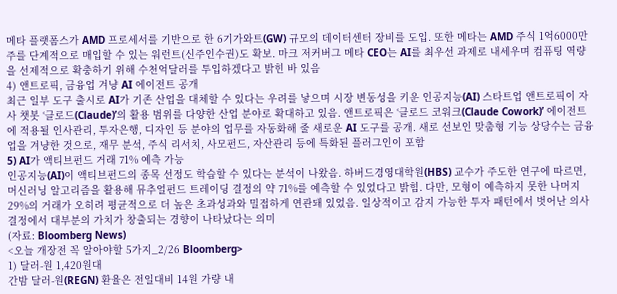메타 플랫폼스가 AMD 프로세서를 기반으로 한 6기가와트(GW) 규모의 데이터센터 장비를 도입. 또한 메타는 AMD 주식 1억6000만주를 단계적으로 매입할 수 있는 워런트(신주인수권)도 확보. 마크 저커버그 메타 CEO는 AI를 최우선 과제로 내세우며 컴퓨팅 역량을 선제적으로 확충하기 위해 수천억달러를 투입하겠다고 밝힌 바 있음
4) 앤트로픽, 금융업 겨냥 AI 에이전트 공개
최근 일부 도구 출시로 AI가 기존 산업을 대체할 수 있다는 우려를 낳으며 시장 변동성을 키운 인공지능(AI) 스타트업 앤트로픽이 자사 챗봇 ‘클로드(Claude)’의 활용 범위를 다양한 산업 분야로 확대하고 있음. 앤트로픽은 ‘클로드 코워크(Claude Cowork)’ 에이전트에 적용될 인사관리, 투자은행, 디자인 등 분야의 업무를 자동화해 줄 새로운 AI 도구를 공개. 새로 선보인 맞춤형 기능 상당수는 금융업을 겨냥한 것으로, 재무 분석, 주식 리서치, 사모펀드, 자산관리 등에 특화된 플러그인이 포함
5) AI가 액티브펀드 거래 71% 예측 가능
인공지능(AI)이 액티브펀드의 종목 선정도 학습할 수 있다는 분석이 나왔음. 하버드경영대학원(HBS) 교수가 주도한 연구에 따르면, 머신러닝 알고리즘을 활용해 뮤추얼펀드 트레이딩 결정의 약 71%를 예측할 수 있었다고 밝힘. 다만, 모형이 예측하지 못한 나머지 29%의 거래가 오히려 평균적으로 더 높은 초과성과와 밀접하게 연관돼 있었음. 일상적이고 감지 가능한 투자 패턴에서 벗어난 의사결정에서 대부분의 가치가 창출되는 경향이 나타났다는 의미
(자료: Bloomberg News)
<오늘 개장전 꼭 알아야할 5가지_2/26 Bloomberg>
1) 달러-원 1,420원대
간밤 달러-원(REGN) 환율은 전일대비 14원 가량 내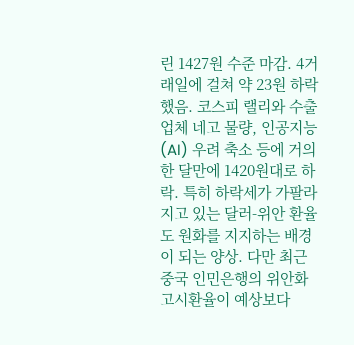린 1427원 수준 마감. 4거래일에 걸쳐 약 23원 하락했음. 코스피 랠리와 수출업체 네고 물량, 인공지능(AI) 우려 축소 등에 거의 한 달만에 1420원대로 하락. 특히 하락세가 가팔라지고 있는 달러-위안 환율도 원화를 지지하는 배경이 되는 양상. 다만 최근 중국 인민은행의 위안화 고시환율이 예상보다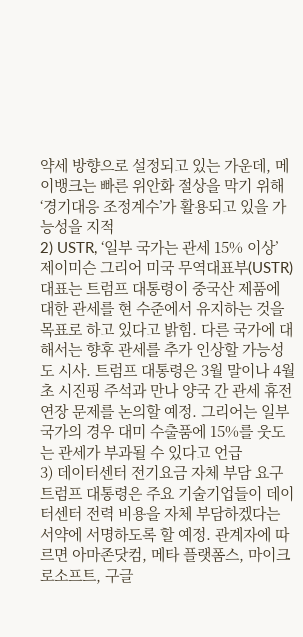약세 방향으로 설정되고 있는 가운데, 메이뱅크는 빠른 위안화 절상을 막기 위해 ‘경기대응 조정계수’가 활용되고 있을 가능성을 지적
2) USTR, ‘일부 국가는 관세 15% 이상’
제이미슨 그리어 미국 무역대표부(USTR) 대표는 트럼프 대통령이 중국산 제품에 대한 관세를 현 수준에서 유지하는 것을 목표로 하고 있다고 밝힘. 다른 국가에 대해서는 향후 관세를 추가 인상할 가능성도 시사. 트럼프 대통령은 3월 말이나 4월 초 시진핑 주석과 만나 양국 간 관세 휴전 연장 문제를 논의할 예정. 그리어는 일부 국가의 경우 대미 수출품에 15%를 웃도는 관세가 부과될 수 있다고 언급
3) 데이터센터 전기요금 자체 부담 요구
트럼프 대통령은 주요 기술기업들이 데이터센터 전력 비용을 자체 부담하겠다는 서약에 서명하도록 할 예정. 관계자에 따르면 아마존닷컴, 메타 플랫폼스, 마이크로소프트, 구글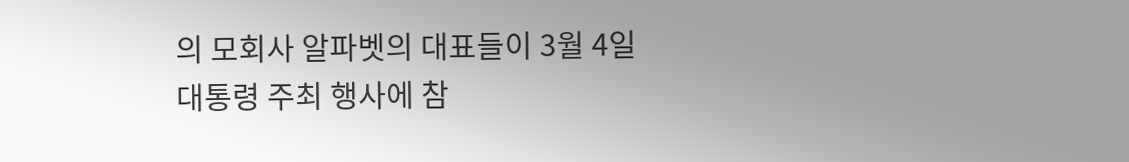의 모회사 알파벳의 대표들이 3월 4일 대통령 주최 행사에 참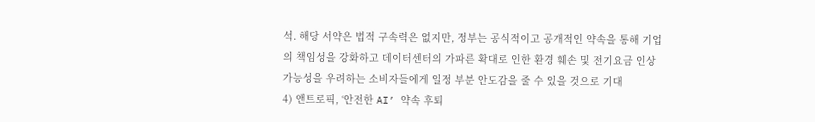석. 해당 서약은 법적 구속력은 없지만, 정부는 공식적이고 공개적인 약속을 통해 기업의 책임성을 강화하고 데이터센터의 가파른 확대로 인한 환경 훼손 및 전기요금 인상 가능성을 우려하는 소비자들에게 일정 부분 안도감을 줄 수 있을 것으로 기대
4) 앤트로픽, ‘안전한 AI’ 약속 후퇴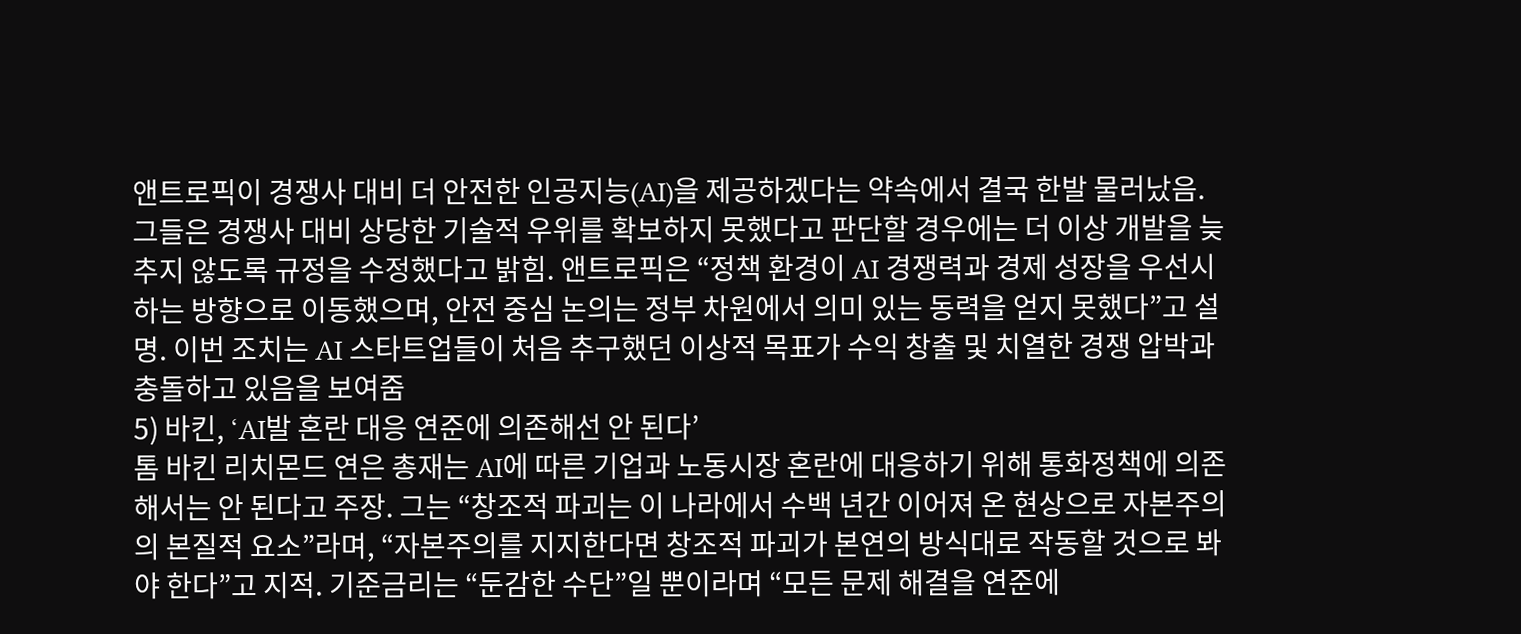앤트로픽이 경쟁사 대비 더 안전한 인공지능(AI)을 제공하겠다는 약속에서 결국 한발 물러났음. 그들은 경쟁사 대비 상당한 기술적 우위를 확보하지 못했다고 판단할 경우에는 더 이상 개발을 늦추지 않도록 규정을 수정했다고 밝힘. 앤트로픽은 “정책 환경이 AI 경쟁력과 경제 성장을 우선시하는 방향으로 이동했으며, 안전 중심 논의는 정부 차원에서 의미 있는 동력을 얻지 못했다”고 설명. 이번 조치는 AI 스타트업들이 처음 추구했던 이상적 목표가 수익 창출 및 치열한 경쟁 압박과 충돌하고 있음을 보여줌
5) 바킨, ‘AI발 혼란 대응 연준에 의존해선 안 된다’
톰 바킨 리치몬드 연은 총재는 AI에 따른 기업과 노동시장 혼란에 대응하기 위해 통화정책에 의존해서는 안 된다고 주장. 그는 “창조적 파괴는 이 나라에서 수백 년간 이어져 온 현상으로 자본주의의 본질적 요소”라며, “자본주의를 지지한다면 창조적 파괴가 본연의 방식대로 작동할 것으로 봐야 한다”고 지적. 기준금리는 “둔감한 수단”일 뿐이라며 “모든 문제 해결을 연준에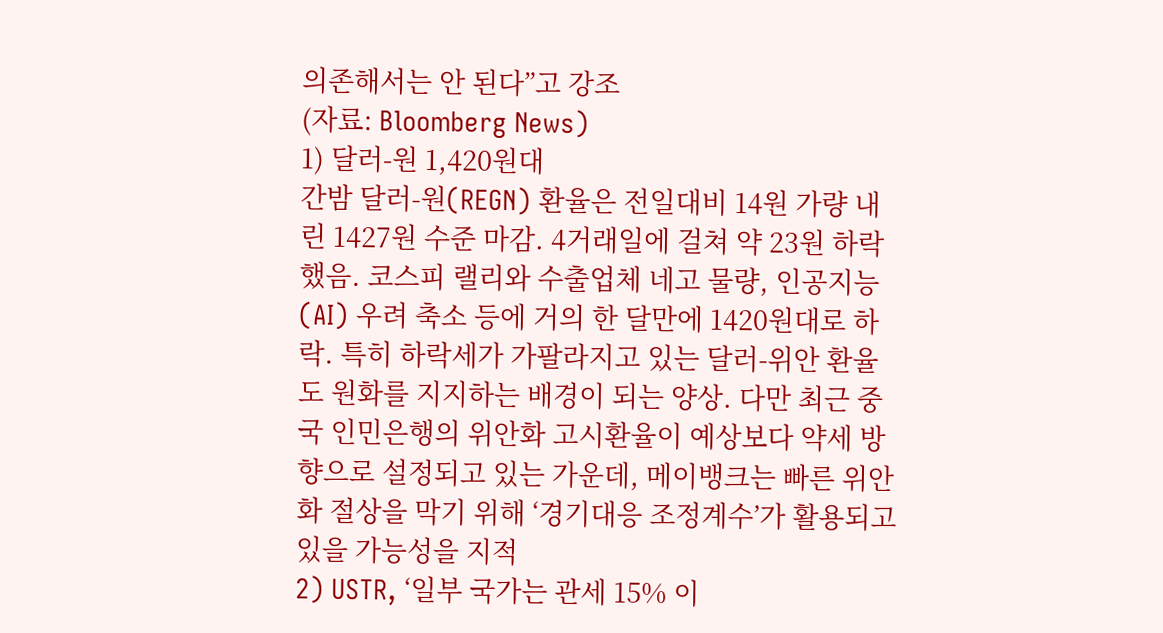의존해서는 안 된다”고 강조
(자료: Bloomberg News)
1) 달러-원 1,420원대
간밤 달러-원(REGN) 환율은 전일대비 14원 가량 내린 1427원 수준 마감. 4거래일에 걸쳐 약 23원 하락했음. 코스피 랠리와 수출업체 네고 물량, 인공지능(AI) 우려 축소 등에 거의 한 달만에 1420원대로 하락. 특히 하락세가 가팔라지고 있는 달러-위안 환율도 원화를 지지하는 배경이 되는 양상. 다만 최근 중국 인민은행의 위안화 고시환율이 예상보다 약세 방향으로 설정되고 있는 가운데, 메이뱅크는 빠른 위안화 절상을 막기 위해 ‘경기대응 조정계수’가 활용되고 있을 가능성을 지적
2) USTR, ‘일부 국가는 관세 15% 이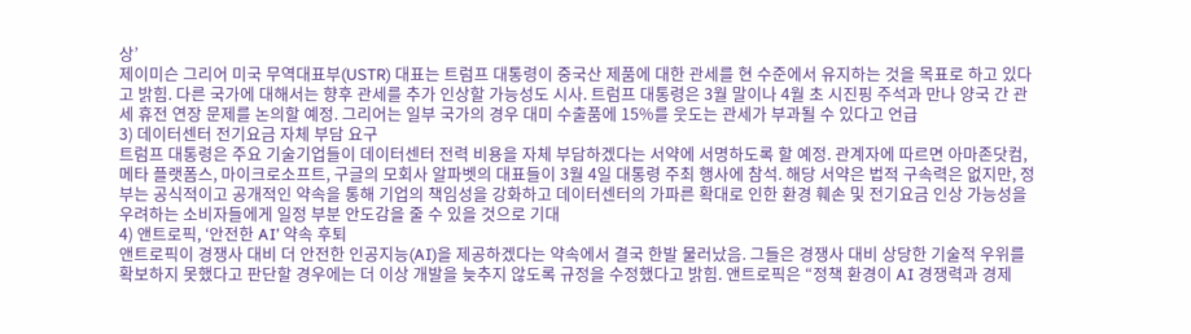상’
제이미슨 그리어 미국 무역대표부(USTR) 대표는 트럼프 대통령이 중국산 제품에 대한 관세를 현 수준에서 유지하는 것을 목표로 하고 있다고 밝힘. 다른 국가에 대해서는 향후 관세를 추가 인상할 가능성도 시사. 트럼프 대통령은 3월 말이나 4월 초 시진핑 주석과 만나 양국 간 관세 휴전 연장 문제를 논의할 예정. 그리어는 일부 국가의 경우 대미 수출품에 15%를 웃도는 관세가 부과될 수 있다고 언급
3) 데이터센터 전기요금 자체 부담 요구
트럼프 대통령은 주요 기술기업들이 데이터센터 전력 비용을 자체 부담하겠다는 서약에 서명하도록 할 예정. 관계자에 따르면 아마존닷컴, 메타 플랫폼스, 마이크로소프트, 구글의 모회사 알파벳의 대표들이 3월 4일 대통령 주최 행사에 참석. 해당 서약은 법적 구속력은 없지만, 정부는 공식적이고 공개적인 약속을 통해 기업의 책임성을 강화하고 데이터센터의 가파른 확대로 인한 환경 훼손 및 전기요금 인상 가능성을 우려하는 소비자들에게 일정 부분 안도감을 줄 수 있을 것으로 기대
4) 앤트로픽, ‘안전한 AI’ 약속 후퇴
앤트로픽이 경쟁사 대비 더 안전한 인공지능(AI)을 제공하겠다는 약속에서 결국 한발 물러났음. 그들은 경쟁사 대비 상당한 기술적 우위를 확보하지 못했다고 판단할 경우에는 더 이상 개발을 늦추지 않도록 규정을 수정했다고 밝힘. 앤트로픽은 “정책 환경이 AI 경쟁력과 경제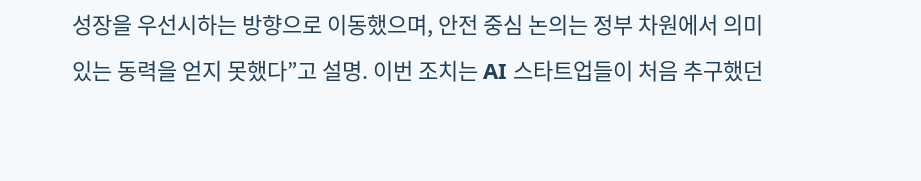성장을 우선시하는 방향으로 이동했으며, 안전 중심 논의는 정부 차원에서 의미 있는 동력을 얻지 못했다”고 설명. 이번 조치는 AI 스타트업들이 처음 추구했던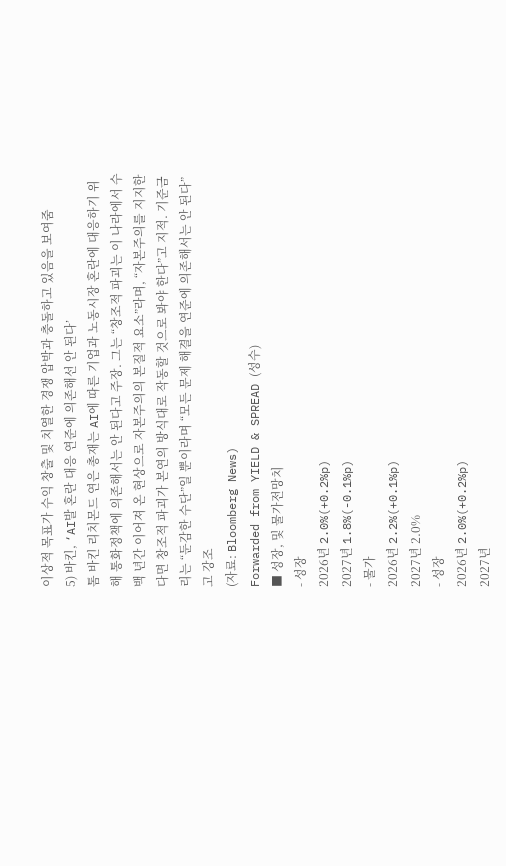이상적 목표가 수익 창출 및 치열한 경쟁 압박과 충돌하고 있음을 보여줌
5) 바킨, ‘AI발 혼란 대응 연준에 의존해선 안 된다’
톰 바킨 리치몬드 연은 총재는 AI에 따른 기업과 노동시장 혼란에 대응하기 위해 통화정책에 의존해서는 안 된다고 주장. 그는 “창조적 파괴는 이 나라에서 수백 년간 이어져 온 현상으로 자본주의의 본질적 요소”라며, “자본주의를 지지한다면 창조적 파괴가 본연의 방식대로 작동할 것으로 봐야 한다”고 지적. 기준금리는 “둔감한 수단”일 뿐이라며 “모든 문제 해결을 연준에 의존해서는 안 된다”고 강조
(자료: Bloomberg News)
Forwarded from YIELD & SPREAD (성수)
■ 성장, 및 물가전망치
- 성장
2026년 2.0%(+0.2%p)
2027년 1.8%(-0.1%p)
- 물가
2026년 2.2%(+0.1%p)
2027년 2.0%
- 성장
2026년 2.0%(+0.2%p)
2027년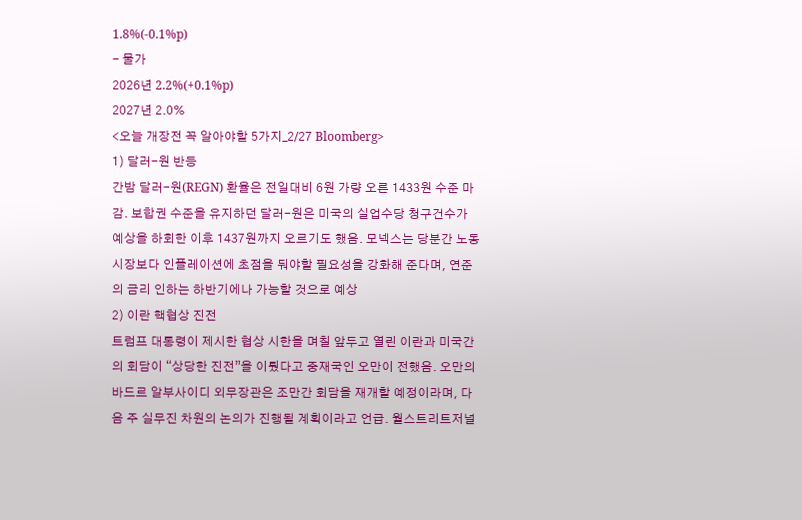1.8%(-0.1%p)
- 물가
2026년 2.2%(+0.1%p)
2027년 2.0%
<오늘 개장전 꼭 알아야할 5가지_2/27 Bloomberg>
1) 달러-원 반등
간밤 달러-원(REGN) 환율은 전일대비 6원 가량 오른 1433원 수준 마감. 보합권 수준을 유지하던 달러-원은 미국의 실업수당 청구건수가 예상을 하회한 이후 1437원까지 오르기도 했음. 모넥스는 당분간 노동시장보다 인플레이션에 초점을 둬야할 필요성을 강화해 준다며, 연준의 금리 인하는 하반기에나 가능할 것으로 예상
2) 이란 핵협상 진전
트럼프 대통령이 제시한 협상 시한을 며칠 앞두고 열린 이란과 미국간의 회담이 “상당한 진전”을 이뤘다고 중재국인 오만이 전했음. 오만의 바드르 알부사이디 외무장관은 조만간 회담을 재개할 예정이라며, 다음 주 실무진 차원의 논의가 진행될 계획이라고 언급. 월스트리트저널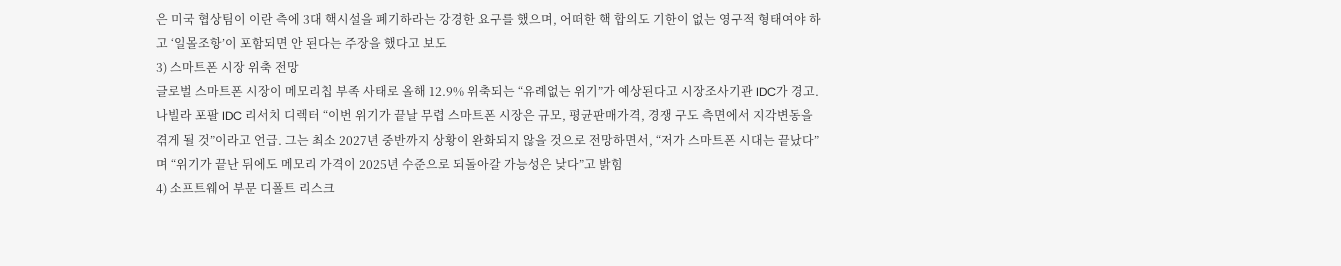은 미국 협상팀이 이란 측에 3대 핵시설을 폐기하라는 강경한 요구를 했으며, 어떠한 핵 합의도 기한이 없는 영구적 형태여야 하고 ‘일몰조항’이 포함되면 안 된다는 주장을 했다고 보도
3) 스마트폰 시장 위축 전망
글로벌 스마트폰 시장이 메모리칩 부족 사태로 올해 12.9% 위축되는 “유례없는 위기”가 예상된다고 시장조사기관 IDC가 경고. 나빌라 포팔 IDC 리서치 디렉터 “이번 위기가 끝날 무렵 스마트폰 시장은 규모, 평균판매가격, 경쟁 구도 측면에서 지각변동을 겪게 될 것”이라고 언급. 그는 최소 2027년 중반까지 상황이 완화되지 않을 것으로 전망하면서, “저가 스마트폰 시대는 끝났다”며 “위기가 끝난 뒤에도 메모리 가격이 2025년 수준으로 되돌아갈 가능성은 낮다”고 밝힘
4) 소프트웨어 부문 디폴트 리스크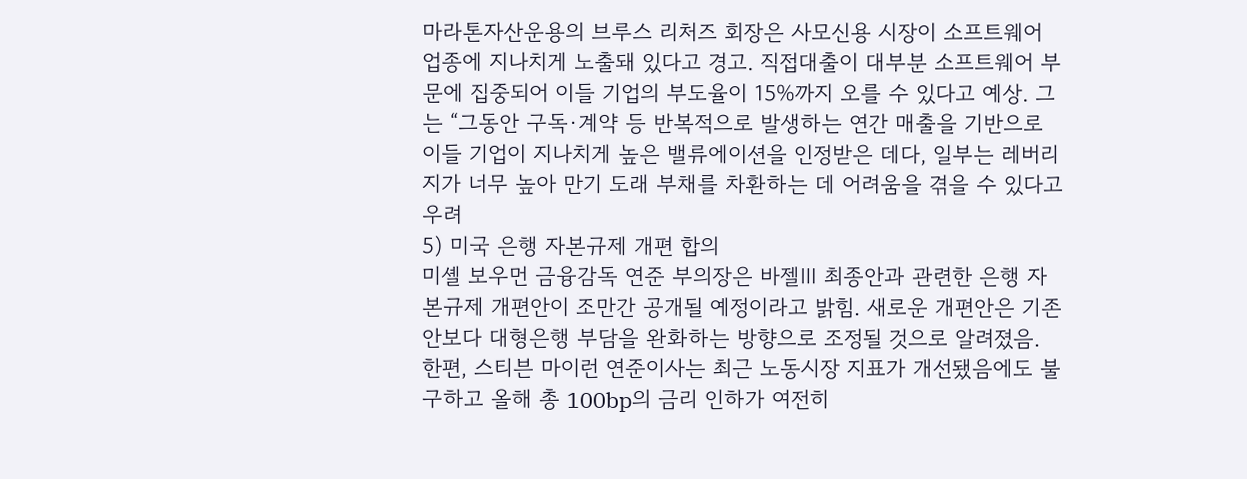마라톤자산운용의 브루스 리처즈 회장은 사모신용 시장이 소프트웨어 업종에 지나치게 노출돼 있다고 경고. 직접대출이 대부분 소프트웨어 부문에 집중되어 이들 기업의 부도율이 15%까지 오를 수 있다고 예상. 그는 “그동안 구독·계약 등 반복적으로 발생하는 연간 매출을 기반으로 이들 기업이 지나치게 높은 밸류에이션을 인정받은 데다, 일부는 레버리지가 너무 높아 만기 도래 부채를 차환하는 데 어려움을 겪을 수 있다고 우려
5) 미국 은행 자본규제 개편 합의
미셸 보우먼 금융감독 연준 부의장은 바젤Ⅲ 최종안과 관련한 은행 자본규제 개편안이 조만간 공개될 예정이라고 밝힘. 새로운 개편안은 기존안보다 대형은행 부담을 완화하는 방향으로 조정될 것으로 알려졌음. 한편, 스티븐 마이런 연준이사는 최근 노동시장 지표가 개선됐음에도 불구하고 올해 총 100bp의 금리 인하가 여전히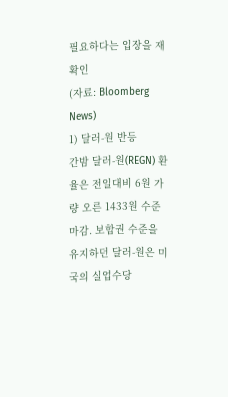필요하다는 입장을 재확인
(자료: Bloomberg News)
1) 달러-원 반등
간밤 달러-원(REGN) 환율은 전일대비 6원 가량 오른 1433원 수준 마감. 보합권 수준을 유지하던 달러-원은 미국의 실업수당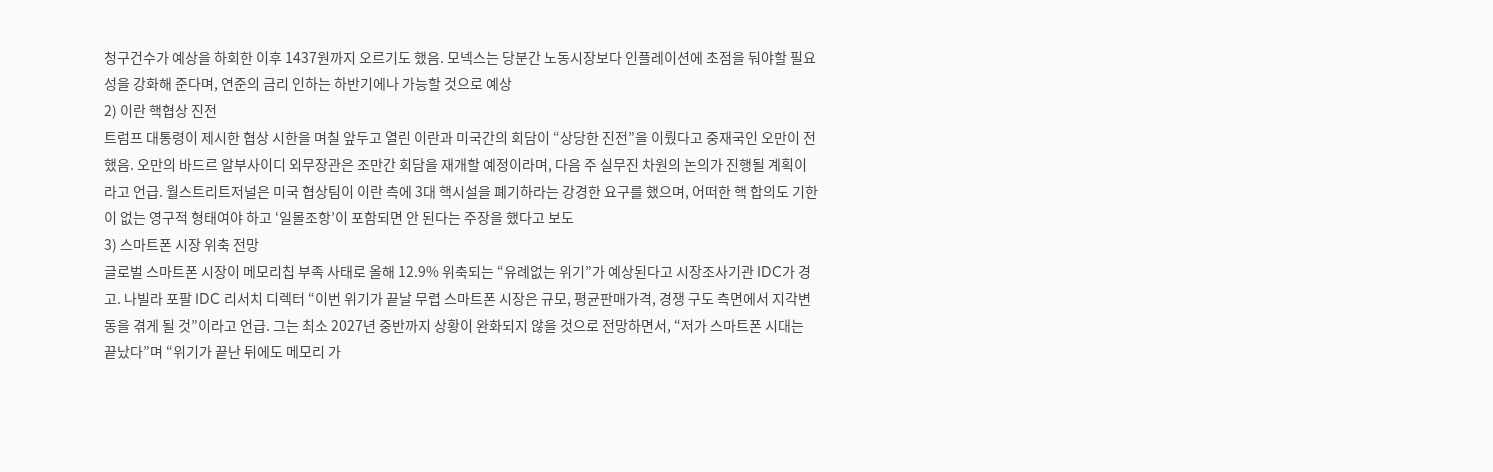청구건수가 예상을 하회한 이후 1437원까지 오르기도 했음. 모넥스는 당분간 노동시장보다 인플레이션에 초점을 둬야할 필요성을 강화해 준다며, 연준의 금리 인하는 하반기에나 가능할 것으로 예상
2) 이란 핵협상 진전
트럼프 대통령이 제시한 협상 시한을 며칠 앞두고 열린 이란과 미국간의 회담이 “상당한 진전”을 이뤘다고 중재국인 오만이 전했음. 오만의 바드르 알부사이디 외무장관은 조만간 회담을 재개할 예정이라며, 다음 주 실무진 차원의 논의가 진행될 계획이라고 언급. 월스트리트저널은 미국 협상팀이 이란 측에 3대 핵시설을 폐기하라는 강경한 요구를 했으며, 어떠한 핵 합의도 기한이 없는 영구적 형태여야 하고 ‘일몰조항’이 포함되면 안 된다는 주장을 했다고 보도
3) 스마트폰 시장 위축 전망
글로벌 스마트폰 시장이 메모리칩 부족 사태로 올해 12.9% 위축되는 “유례없는 위기”가 예상된다고 시장조사기관 IDC가 경고. 나빌라 포팔 IDC 리서치 디렉터 “이번 위기가 끝날 무렵 스마트폰 시장은 규모, 평균판매가격, 경쟁 구도 측면에서 지각변동을 겪게 될 것”이라고 언급. 그는 최소 2027년 중반까지 상황이 완화되지 않을 것으로 전망하면서, “저가 스마트폰 시대는 끝났다”며 “위기가 끝난 뒤에도 메모리 가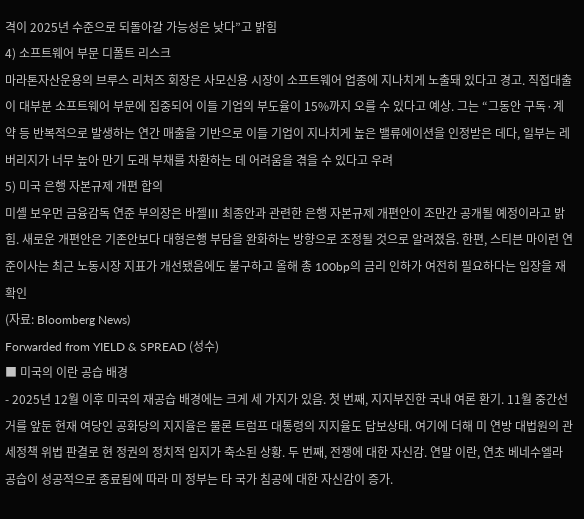격이 2025년 수준으로 되돌아갈 가능성은 낮다”고 밝힘
4) 소프트웨어 부문 디폴트 리스크
마라톤자산운용의 브루스 리처즈 회장은 사모신용 시장이 소프트웨어 업종에 지나치게 노출돼 있다고 경고. 직접대출이 대부분 소프트웨어 부문에 집중되어 이들 기업의 부도율이 15%까지 오를 수 있다고 예상. 그는 “그동안 구독·계약 등 반복적으로 발생하는 연간 매출을 기반으로 이들 기업이 지나치게 높은 밸류에이션을 인정받은 데다, 일부는 레버리지가 너무 높아 만기 도래 부채를 차환하는 데 어려움을 겪을 수 있다고 우려
5) 미국 은행 자본규제 개편 합의
미셸 보우먼 금융감독 연준 부의장은 바젤Ⅲ 최종안과 관련한 은행 자본규제 개편안이 조만간 공개될 예정이라고 밝힘. 새로운 개편안은 기존안보다 대형은행 부담을 완화하는 방향으로 조정될 것으로 알려졌음. 한편, 스티븐 마이런 연준이사는 최근 노동시장 지표가 개선됐음에도 불구하고 올해 총 100bp의 금리 인하가 여전히 필요하다는 입장을 재확인
(자료: Bloomberg News)
Forwarded from YIELD & SPREAD (성수)
■ 미국의 이란 공습 배경
- 2025년 12월 이후 미국의 재공습 배경에는 크게 세 가지가 있음. 첫 번째, 지지부진한 국내 여론 환기. 11월 중간선거를 앞둔 현재 여당인 공화당의 지지율은 물론 트럼프 대통령의 지지율도 답보상태. 여기에 더해 미 연방 대법원의 관세정책 위법 판결로 현 정권의 정치적 입지가 축소된 상황. 두 번째, 전쟁에 대한 자신감. 연말 이란, 연초 베네수엘라 공습이 성공적으로 종료됨에 따라 미 정부는 타 국가 침공에 대한 자신감이 증가.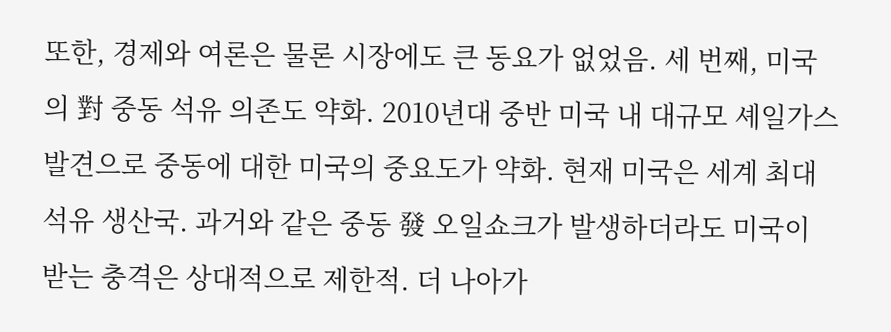또한, 경제와 여론은 물론 시장에도 큰 동요가 없었음. 세 번째, 미국의 對 중동 석유 의존도 약화. 2010년대 중반 미국 내 대규모 셰일가스 발견으로 중동에 대한 미국의 중요도가 약화. 현재 미국은 세계 최대 석유 생산국. 과거와 같은 중동 發 오일쇼크가 발생하더라도 미국이 받는 충격은 상대적으로 제한적. 더 나아가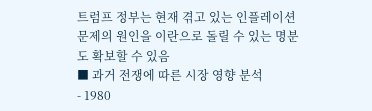트럼프 정부는 현재 겪고 있는 인플레이션 문제의 원인을 이란으로 돌릴 수 있는 명분도 확보할 수 있음
■ 과거 전쟁에 따른 시장 영향 분석
- 1980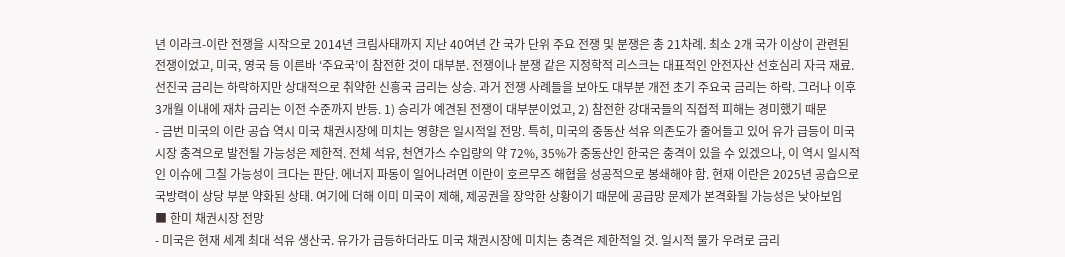년 이라크-이란 전쟁을 시작으로 2014년 크림사태까지 지난 40여년 간 국가 단위 주요 전쟁 및 분쟁은 총 21차례. 최소 2개 국가 이상이 관련된 전쟁이었고, 미국, 영국 등 이른바 ‘주요국’이 참전한 것이 대부분. 전쟁이나 분쟁 같은 지정학적 리스크는 대표적인 안전자산 선호심리 자극 재료. 선진국 금리는 하락하지만 상대적으로 취약한 신흥국 금리는 상승. 과거 전쟁 사례들을 보아도 대부분 개전 초기 주요국 금리는 하락. 그러나 이후 3개월 이내에 재차 금리는 이전 수준까지 반등. 1) 승리가 예견된 전쟁이 대부분이었고, 2) 참전한 강대국들의 직접적 피해는 경미했기 때문
- 금번 미국의 이란 공습 역시 미국 채권시장에 미치는 영향은 일시적일 전망. 특히, 미국의 중동산 석유 의존도가 줄어들고 있어 유가 급등이 미국 시장 충격으로 발전될 가능성은 제한적. 전체 석유, 천연가스 수입량의 약 72%, 35%가 중동산인 한국은 충격이 있을 수 있겠으나, 이 역시 일시적인 이슈에 그칠 가능성이 크다는 판단. 에너지 파동이 일어나려면 이란이 호르무즈 해협을 성공적으로 봉쇄해야 함. 현재 이란은 2025년 공습으로 국방력이 상당 부분 약화된 상태. 여기에 더해 이미 미국이 제해, 제공권을 장악한 상황이기 때문에 공급망 문제가 본격화될 가능성은 낮아보임
■ 한미 채권시장 전망
- 미국은 현재 세계 최대 석유 생산국. 유가가 급등하더라도 미국 채권시장에 미치는 충격은 제한적일 것. 일시적 물가 우려로 금리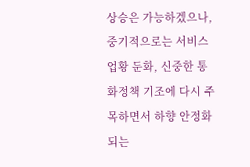상승은 가능하겠으나, 중기적으로는 서비스 업황 둔화, 신중한 통화정책 기조에 다시 주목하면서 하향 안정화되는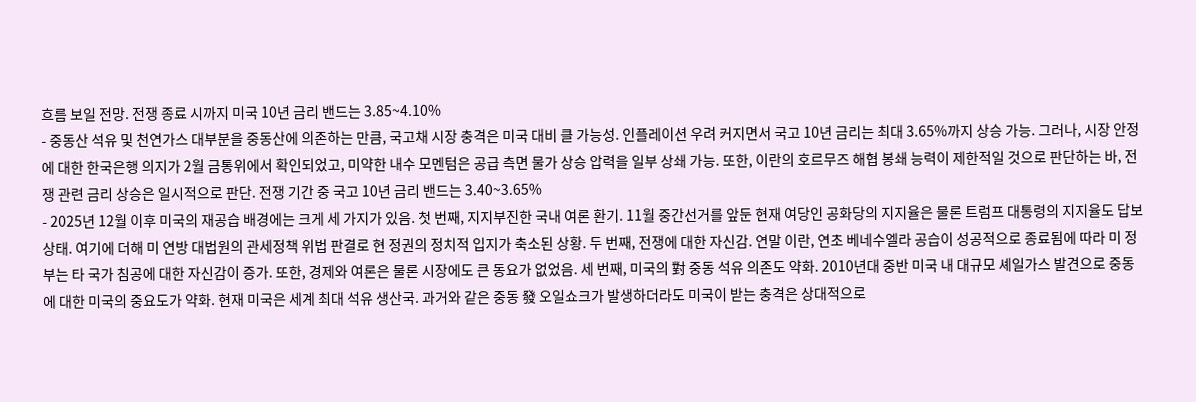흐름 보일 전망. 전쟁 종료 시까지 미국 10년 금리 밴드는 3.85~4.10%
- 중동산 석유 및 천연가스 대부분을 중동산에 의존하는 만큼, 국고채 시장 충격은 미국 대비 클 가능성. 인플레이션 우려 커지면서 국고 10년 금리는 최대 3.65%까지 상승 가능. 그러나, 시장 안정에 대한 한국은행 의지가 2월 금통위에서 확인되었고, 미약한 내수 모멘텀은 공급 측면 물가 상승 압력을 일부 상쇄 가능. 또한, 이란의 호르무즈 해협 봉쇄 능력이 제한적일 것으로 판단하는 바, 전쟁 관련 금리 상승은 일시적으로 판단. 전쟁 기간 중 국고 10년 금리 밴드는 3.40~3.65%
- 2025년 12월 이후 미국의 재공습 배경에는 크게 세 가지가 있음. 첫 번째, 지지부진한 국내 여론 환기. 11월 중간선거를 앞둔 현재 여당인 공화당의 지지율은 물론 트럼프 대통령의 지지율도 답보상태. 여기에 더해 미 연방 대법원의 관세정책 위법 판결로 현 정권의 정치적 입지가 축소된 상황. 두 번째, 전쟁에 대한 자신감. 연말 이란, 연초 베네수엘라 공습이 성공적으로 종료됨에 따라 미 정부는 타 국가 침공에 대한 자신감이 증가. 또한, 경제와 여론은 물론 시장에도 큰 동요가 없었음. 세 번째, 미국의 對 중동 석유 의존도 약화. 2010년대 중반 미국 내 대규모 셰일가스 발견으로 중동에 대한 미국의 중요도가 약화. 현재 미국은 세계 최대 석유 생산국. 과거와 같은 중동 發 오일쇼크가 발생하더라도 미국이 받는 충격은 상대적으로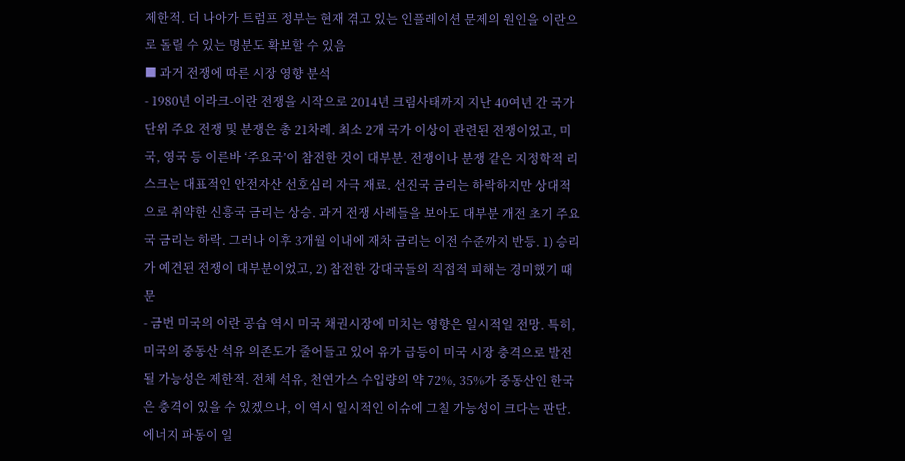제한적. 더 나아가 트럼프 정부는 현재 겪고 있는 인플레이션 문제의 원인을 이란으로 돌릴 수 있는 명분도 확보할 수 있음
■ 과거 전쟁에 따른 시장 영향 분석
- 1980년 이라크-이란 전쟁을 시작으로 2014년 크림사태까지 지난 40여년 간 국가 단위 주요 전쟁 및 분쟁은 총 21차례. 최소 2개 국가 이상이 관련된 전쟁이었고, 미국, 영국 등 이른바 ‘주요국’이 참전한 것이 대부분. 전쟁이나 분쟁 같은 지정학적 리스크는 대표적인 안전자산 선호심리 자극 재료. 선진국 금리는 하락하지만 상대적으로 취약한 신흥국 금리는 상승. 과거 전쟁 사례들을 보아도 대부분 개전 초기 주요국 금리는 하락. 그러나 이후 3개월 이내에 재차 금리는 이전 수준까지 반등. 1) 승리가 예견된 전쟁이 대부분이었고, 2) 참전한 강대국들의 직접적 피해는 경미했기 때문
- 금번 미국의 이란 공습 역시 미국 채권시장에 미치는 영향은 일시적일 전망. 특히, 미국의 중동산 석유 의존도가 줄어들고 있어 유가 급등이 미국 시장 충격으로 발전될 가능성은 제한적. 전체 석유, 천연가스 수입량의 약 72%, 35%가 중동산인 한국은 충격이 있을 수 있겠으나, 이 역시 일시적인 이슈에 그칠 가능성이 크다는 판단. 에너지 파동이 일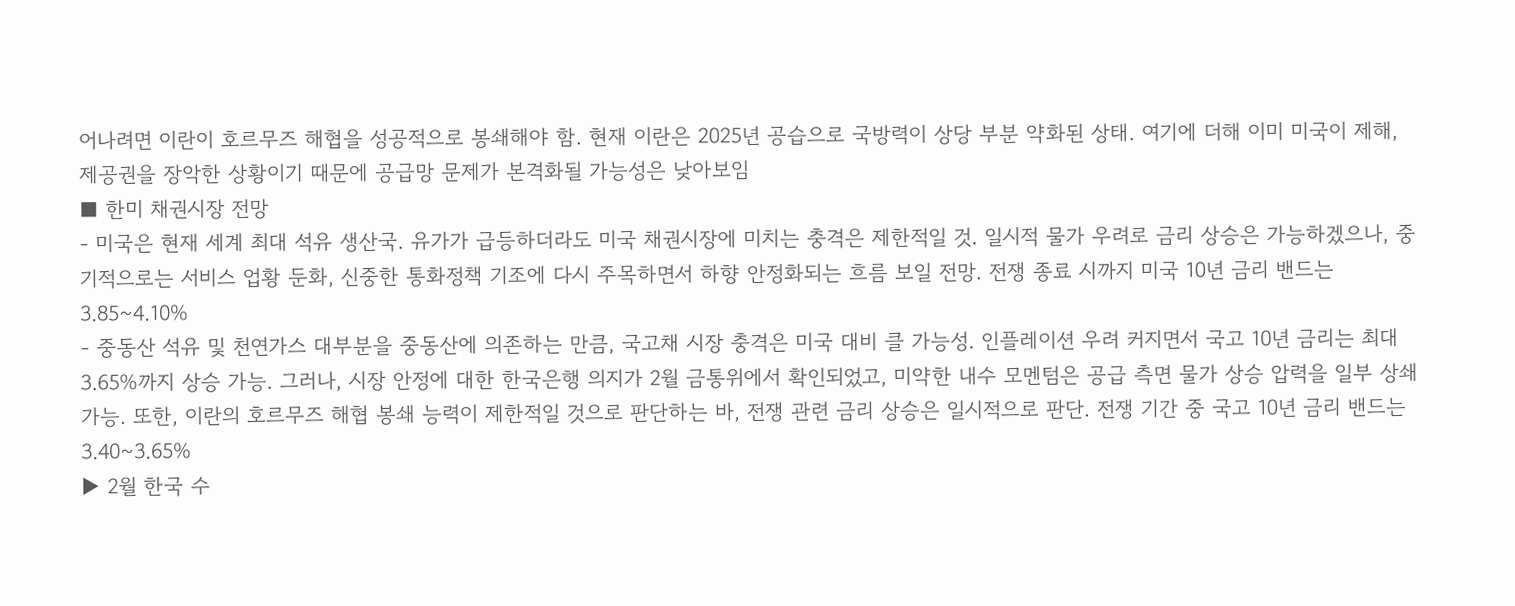어나려면 이란이 호르무즈 해협을 성공적으로 봉쇄해야 함. 현재 이란은 2025년 공습으로 국방력이 상당 부분 약화된 상태. 여기에 더해 이미 미국이 제해, 제공권을 장악한 상황이기 때문에 공급망 문제가 본격화될 가능성은 낮아보임
■ 한미 채권시장 전망
- 미국은 현재 세계 최대 석유 생산국. 유가가 급등하더라도 미국 채권시장에 미치는 충격은 제한적일 것. 일시적 물가 우려로 금리 상승은 가능하겠으나, 중기적으로는 서비스 업황 둔화, 신중한 통화정책 기조에 다시 주목하면서 하향 안정화되는 흐름 보일 전망. 전쟁 종료 시까지 미국 10년 금리 밴드는 3.85~4.10%
- 중동산 석유 및 천연가스 대부분을 중동산에 의존하는 만큼, 국고채 시장 충격은 미국 대비 클 가능성. 인플레이션 우려 커지면서 국고 10년 금리는 최대 3.65%까지 상승 가능. 그러나, 시장 안정에 대한 한국은행 의지가 2월 금통위에서 확인되었고, 미약한 내수 모멘텀은 공급 측면 물가 상승 압력을 일부 상쇄 가능. 또한, 이란의 호르무즈 해협 봉쇄 능력이 제한적일 것으로 판단하는 바, 전쟁 관련 금리 상승은 일시적으로 판단. 전쟁 기간 중 국고 10년 금리 밴드는 3.40~3.65%
▶ 2월 한국 수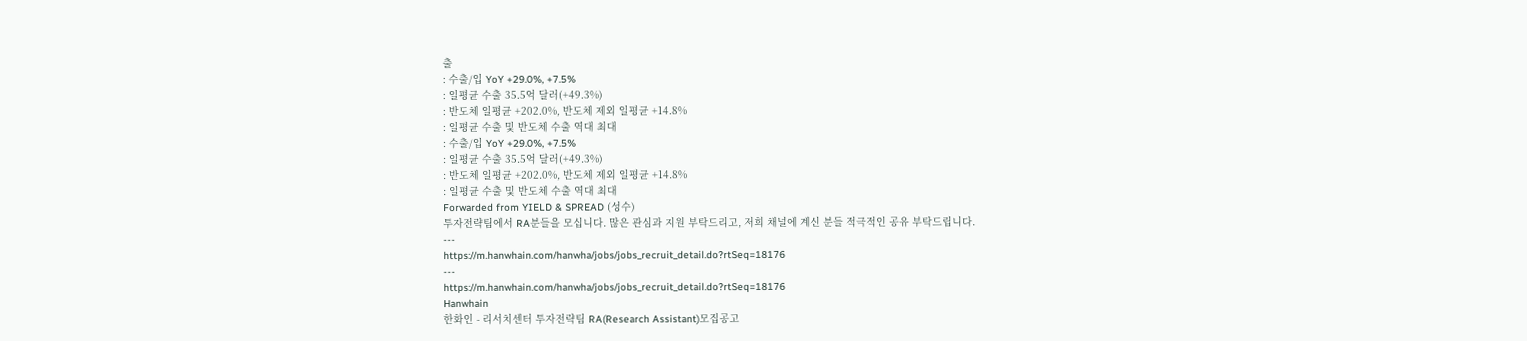출
: 수출/입 YoY +29.0%, +7.5%
: 일평균 수출 35.5억 달러(+49.3%)
: 반도체 일평균 +202.0%, 반도체 제외 일평균 +14.8%
: 일평균 수출 및 반도체 수출 역대 최대
: 수출/입 YoY +29.0%, +7.5%
: 일평균 수출 35.5억 달러(+49.3%)
: 반도체 일평균 +202.0%, 반도체 제외 일평균 +14.8%
: 일평균 수출 및 반도체 수출 역대 최대
Forwarded from YIELD & SPREAD (성수)
투자전략팀에서 RA분들을 모십니다. 많은 관심과 지원 부탁드리고, 저희 채널에 계신 분들 적극적인 공유 부탁드립니다.
---
https://m.hanwhain.com/hanwha/jobs/jobs_recruit_detail.do?rtSeq=18176
---
https://m.hanwhain.com/hanwha/jobs/jobs_recruit_detail.do?rtSeq=18176
Hanwhain
한화인 - 리서치센터 투자전략팀 RA(Research Assistant)모집공고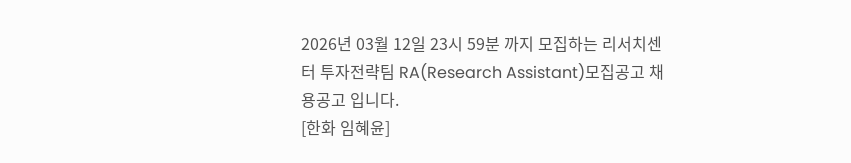2026년 03월 12일 23시 59분 까지 모집하는 리서치센터 투자전략팀 RA(Research Assistant)모집공고 채용공고 입니다.
[한화 임혜윤]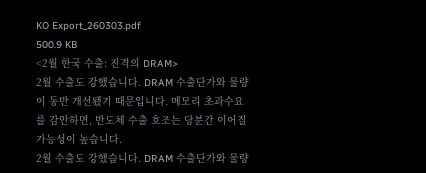KO Export_260303.pdf
500.9 KB
<2월 한국 수출: 진격의 DRAM>
2월 수출도 강했습니다. DRAM 수출단가와 물량이 동반 개선됐기 때문입니다. 메모리 초과수요를 감안하면, 반도체 수출 호조는 당분간 이어질 가능성이 높습니다.
2월 수출도 강했습니다. DRAM 수출단가와 물량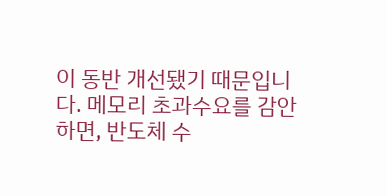이 동반 개선됐기 때문입니다. 메모리 초과수요를 감안하면, 반도체 수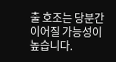출 호조는 당분간 이어질 가능성이 높습니다.